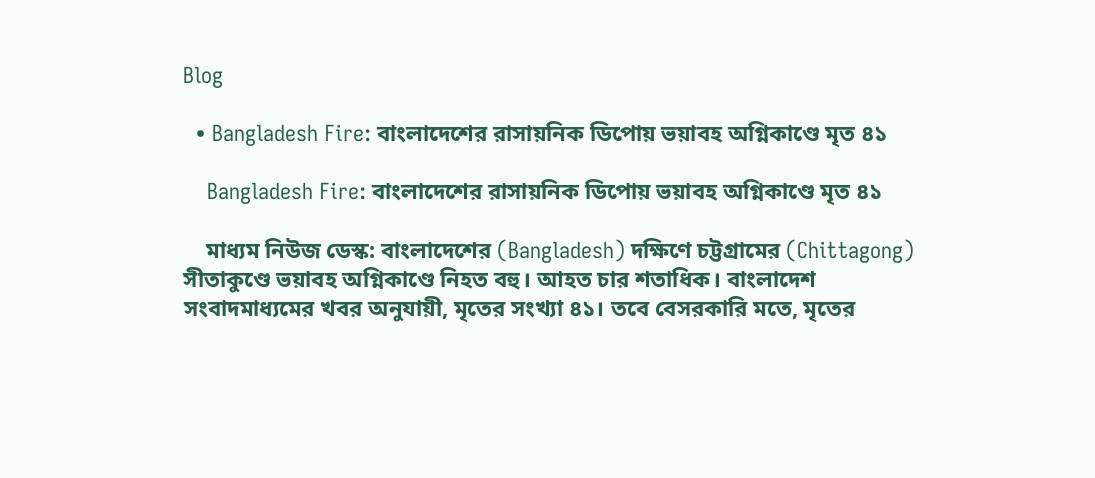Blog

  • Bangladesh Fire: বাংলাদেশের রাসায়নিক ডিপোয় ভয়াবহ অগ্নিকাণ্ডে মৃত ৪১

    Bangladesh Fire: বাংলাদেশের রাসায়নিক ডিপোয় ভয়াবহ অগ্নিকাণ্ডে মৃত ৪১

    মাধ্যম নিউজ ডেস্ক: বাংলাদেশের (Bangladesh) দক্ষিণে চট্টগ্রামের (Chittagong) সীতাকুণ্ডে ভয়াবহ অগ্নিকাণ্ডে নিহত বহু। আহত চার শতাধিক। বাংলাদেশ সংবাদমাধ্যমের খবর অনুযায়ী, মৃতের সংখ্যা ৪১। তবে বেসরকারি মতে, মৃতের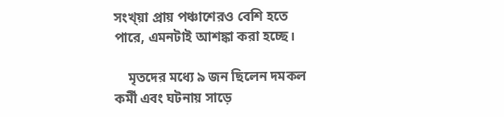সংখ্য়া প্রায় পঞ্চাশেরও বেশি হতে পারে, এমনটাই আশঙ্কা করা হচ্ছে।

    মৃতদের মধ্যে ৯ জন ছিলেন দমকল কর্মী এবং ঘটনায় সাড়ে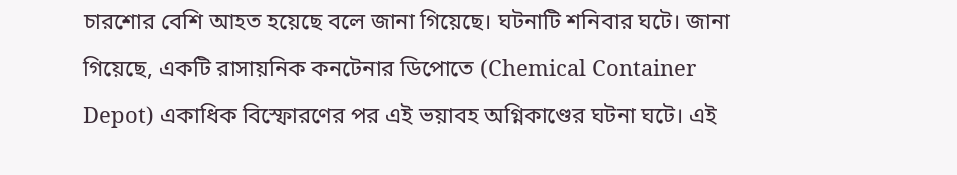চারশোর বেশি আহত হয়েছে বলে জানা গিয়েছে। ঘটনাটি শনিবার ঘটে। জানা গিয়েছে, একটি রাসায়নিক কনটেনার ডিপোতে (Chemical Container Depot) একাধিক বিস্ফোরণের পর এই ভয়াবহ অগ্নিকাণ্ডের ঘটনা ঘটে। এই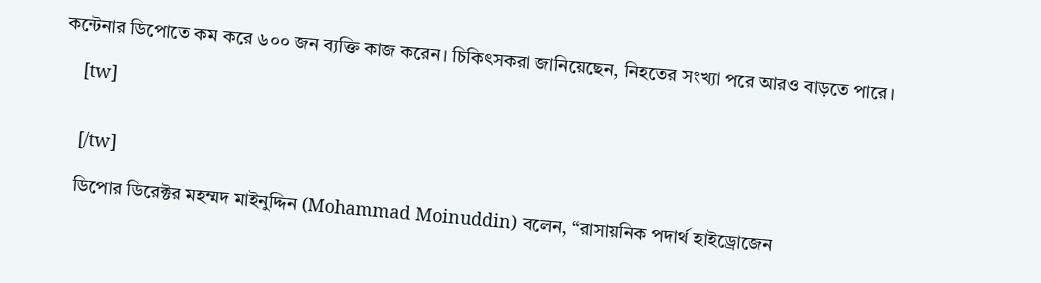কন্টেনার ডিপোতে কম করে ৬০০ জন ব্যক্তি কাজ করেন। চিকিৎসকরা জানিয়েছেন, নিহতের সংখ্যা পরে আরও বাড়তে পারে।

    [tw]


    [/tw]

    ডিপোর ডিরেক্টর মহম্মদ মাইনুদ্দিন (Mohammad Moinuddin) বলেন, “রাসায়নিক পদার্থ হাইড্রোজেন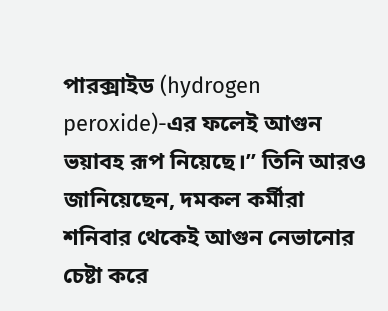পারক্সাইড (hydrogen peroxide)-এর ফলেই আগুন ভয়াবহ রূপ নিয়েছে।” তিনি আরও জানিয়েছেন, দমকল কর্মীরা শনিবার থেকেই আগুন নেভানোর চেষ্টা করে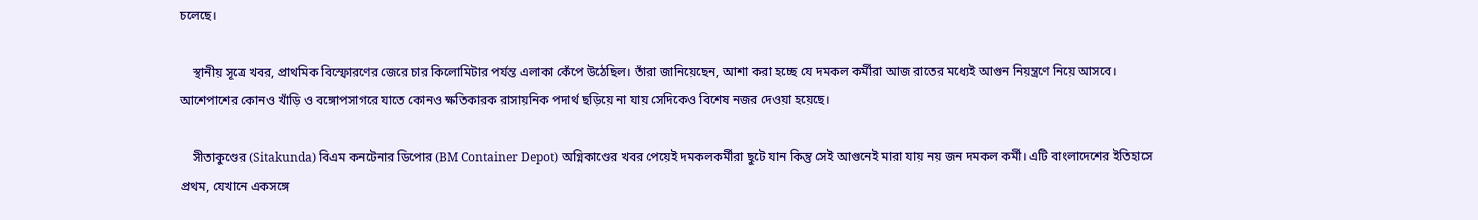চলেছে।

    স্থানীয় সূত্রে খবর, প্রাথমিক বিস্ফোরণের জেরে চার কিলোমিটার পর্যন্ত এলাকা কেঁপে উঠেছিল। তাঁরা জানিয়েছেন, আশা করা হচ্ছে যে দমকল কর্মীরা আজ রাতের মধ্যেই আগুন নিয়ন্ত্রণে নিয়ে আসবে। আশেপাশের কোনও খাঁড়ি ও বঙ্গোপসাগরে যাতে কোনও ক্ষতিকারক রাসায়নিক পদার্থ ছড়িয়ে না যায় সেদিকেও বিশেষ নজর দেওয়া হয়েছে।

    সীতাকুণ্ডের (Sitakunda) বিএম কনটেনার ডিপোর (BM Container Depot) অগ্নিকাণ্ডের খবর পেয়েই দমকলকর্মীরা ছুটে যান কিন্তু সেই আগুনেই মারা যায় নয় জন দমকল কর্মী। এটি বাংলাদেশের ইতিহাসে প্রথম, যেখানে একসঙ্গে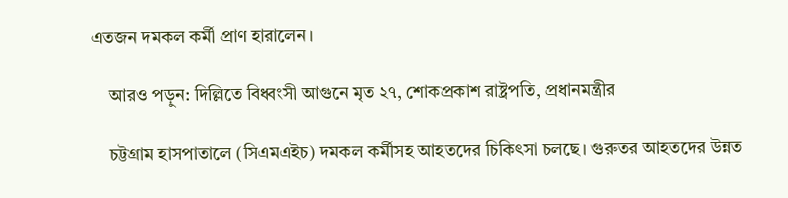এতজন দমকল কর্মী প্রাণ হারালেন।

    আরও পড়ুন: দিল্লিতে বিধ্বংসী আগুনে মৃত ২৭, শোকপ্রকাশ রাষ্ট্রপতি, প্রধানমন্ত্রীর

    চট্টগ্রাম হাসপাতালে (সিএমএইচ) দমকল কর্মীসহ আহতদের চিকিৎসা চলছে। গুরুতর আহতদের উন্নত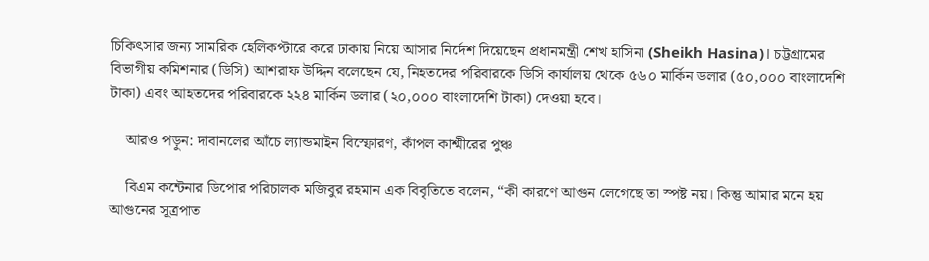চিকিৎসার জন্য সামরিক হেলিকপ্টারে করে ঢাকায় নিয়ে আসার নির্দেশ দিয়েছেন প্রধানমন্ত্রী শেখ হাসিনা (Sheikh Hasina)। চট্টগ্রামের বিভাগীয় কমিশনার (ডিসি) আশরাফ উদ্দিন বলেছেন যে, নিহতদের পরিবারকে ডিসি কার্যালয় থেকে ৫৬০ মার্কিন ডলার (৫০,০০০ বাংলাদেশি টাকা) এবং আহতদের পরিবারকে ২২৪ মার্কিন ডলার (২০,০০০ বাংলাদেশি টাকা) দেওয়া হবে।

    আরও পড়ুন: দাবানলের আঁচে ল্যান্ডমাইন বিস্ফোরণ, কাঁপল কাশ্মীরের পুঞ্চ

    বিএম কন্টেনার ডিপোর পরিচালক মজিবুর রহমান এক বিবৃতিতে বলেন, “কী কারণে আগুন লেগেছে তা স্পষ্ট নয়। কিন্তু আমার মনে হয় আগুনের সূত্রপাত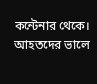কন্টেনার থেকে। আহতদের ভালে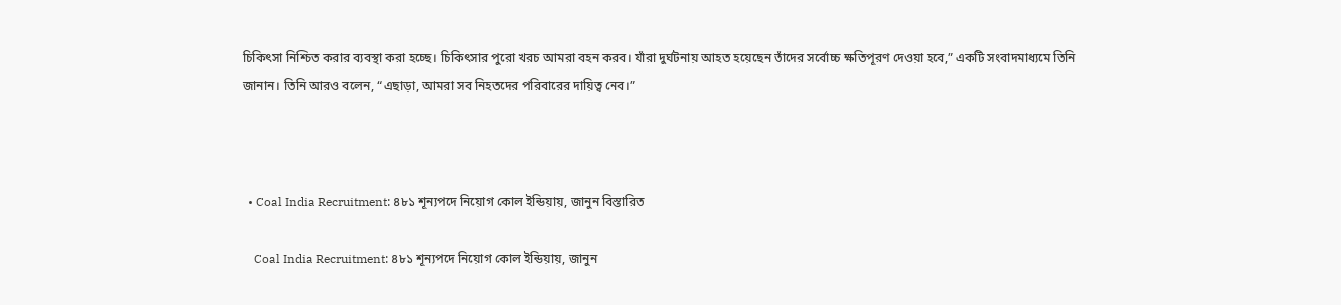চিকিৎসা নিশ্চিত করার ব্যবস্থা করা হচ্ছে। চিকিৎসার পুরো খরচ আমরা বহন করব। যাঁরা দুর্ঘটনায় আহত হয়েছেন তাঁদের সর্বোচ্চ ক্ষতিপূরণ দেওয়া হবে,” একটি সংবাদমাধ্যমে তিনি জানান। তিনি আরও বলেন, “এছাড়া, আমরা সব নিহতদের পরিবারের দায়িত্ব নেব।”



  • Coal India Recruitment: ৪৮১ শূন্যপদে নিয়োগ কোল ইন্ডিয়ায়, জানুন বিস্তারিত

    Coal India Recruitment: ৪৮১ শূন্যপদে নিয়োগ কোল ইন্ডিয়ায়, জানুন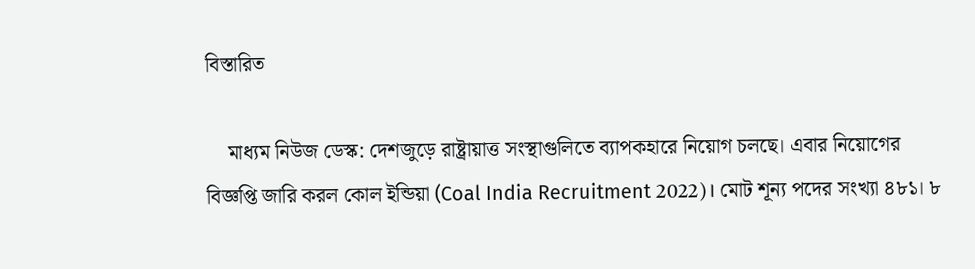বিস্তারিত

    মাধ্যম নিউজ ডেস্ক: দেশজুড়ে রাষ্ট্রায়াত্ত সংস্থাগুলিতে ব্যাপকহারে নিয়োগ চলছে। এবার নিয়োগের বিজ্ঞপ্তি জারি করল কোল ইন্ডিয়া (Coal India Recruitment 2022)। মোট শূন্য পদের সংখ্যা ৪৮১। ৮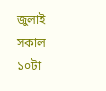জুলাই সকাল ১০টা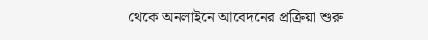থেকে অনলাইনে আবেদনের প্রক্রিয়া শুরু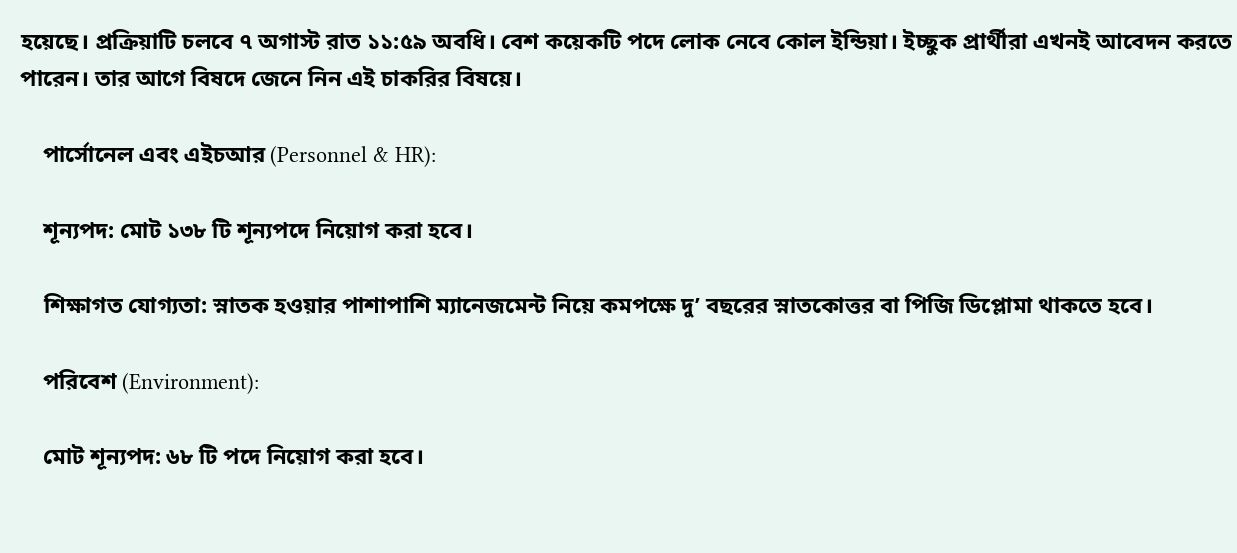হয়েছে। প্রক্রিয়াটি চলবে ৭ অগাস্ট রাত ১১:৫৯ অবধি। বেশ কয়েকটি পদে লোক নেবে কোল ইন্ডিয়া। ইচ্ছুক প্রার্থীরা এখনই আবেদন করতে পারেন। তার আগে বিষদে জেনে নিন এই চাকরির বিষয়ে।

    পার্সোনেল এবং এইচআর (Personnel & HR):

    শূন্যপদ: মোট ১৩৮ টি শূন্যপদে নিয়োগ করা হবে।

    শিক্ষাগত যোগ্যতা: স্নাতক হওয়ার পাশাপাশি ম্যানেজমেন্ট নিয়ে কমপক্ষে দু’ বছরের স্নাতকোত্তর বা পিজি ডিপ্লোমা থাকতে হবে।

    পরিবেশ (Environment):

    মোট শূন্যপদ: ৬৮ টি পদে নিয়োগ করা হবে।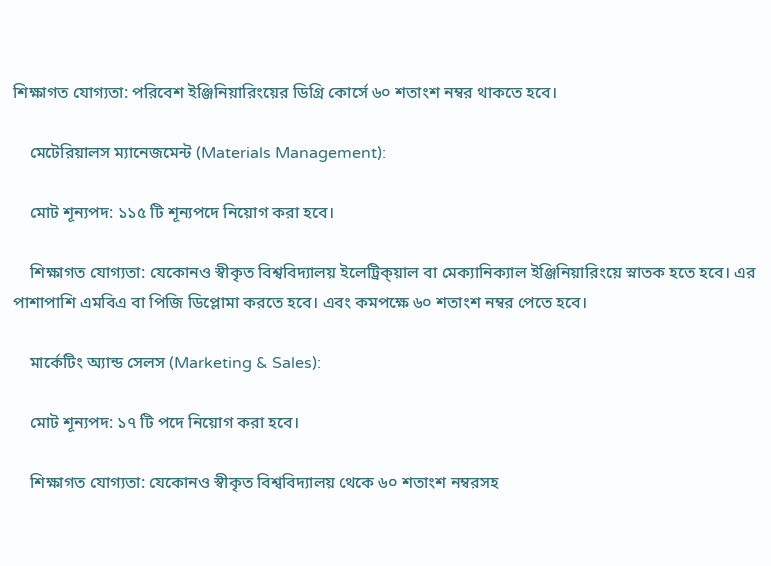শিক্ষাগত যোগ্যতা: পরিবেশ ইঞ্জিনিয়ারিংয়ের ডিগ্রি কোর্সে ৬০ শতাংশ নম্বর থাকতে হবে।

    মেটেরিয়ালস ম্যানেজমেন্ট (Materials Management):

    মোট শূন্যপদ: ১১৫ টি শূন্যপদে নিয়োগ করা হবে।

    শিক্ষাগত যোগ্যতা: যেকোনও স্বীকৃত বিশ্ববিদ্যালয় ইলেট্রিক্য়াল বা মেক্যানিক্যাল ইঞ্জিনিয়ারিংয়ে স্নাতক হতে হবে। এর পাশাপাশি এমবিএ বা পিজি ডিপ্লোমা করতে হবে। এবং কমপক্ষে ৬০ শতাংশ নম্বর পেতে হবে।

    মার্কেটিং অ্যান্ড সেলস (Marketing & Sales):

    মোট শূন্যপদ: ১৭ টি পদে নিয়োগ করা হবে।

    শিক্ষাগত যোগ্যতা: যেকোনও স্বীকৃত বিশ্ববিদ্যালয় থেকে ৬০ শতাংশ নম্বরসহ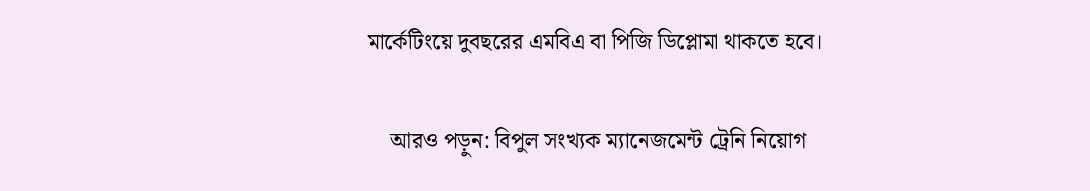মার্কেটিংয়ে দুবছরের এমবিএ বা পিজি ডিপ্লোমা থাকতে হবে।

    আরও পড়ুন: বিপুল সংখ্যক ম্যানেজমেন্ট ট্রেনি নিয়োগ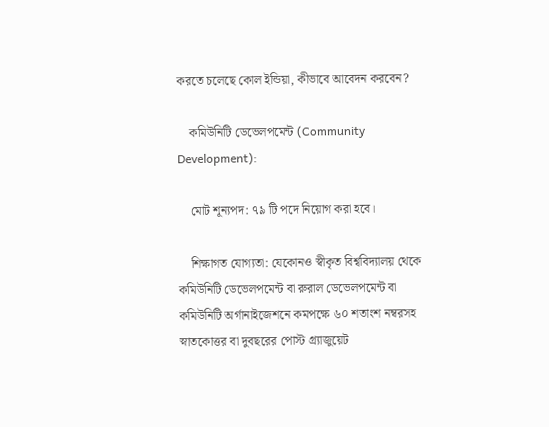করতে চলেছে কোল ইন্ডিয়া, কীভাবে আবেদন করবেন?

    কমিউনিটি ডেভেলপমেন্ট (Community Development):

    মোট শূন্যপদ: ৭৯ টি পদে নিয়োগ করা হবে।

    শিক্ষাগত যোগ্যতা: যেকোনও স্বীকৃত বিশ্ববিদ্যালয় থেকে কমিউনিটি ডেভেলপমেন্ট বা রুরাল ডেভেলপমেন্ট বা কমিউনিটি অর্গানাইজেশনে কমপক্ষে ৬০ শতাংশ নম্বরসহ স্নাতকোত্তর বা দুবছরের পোস্ট গ্র্যাজুয়েট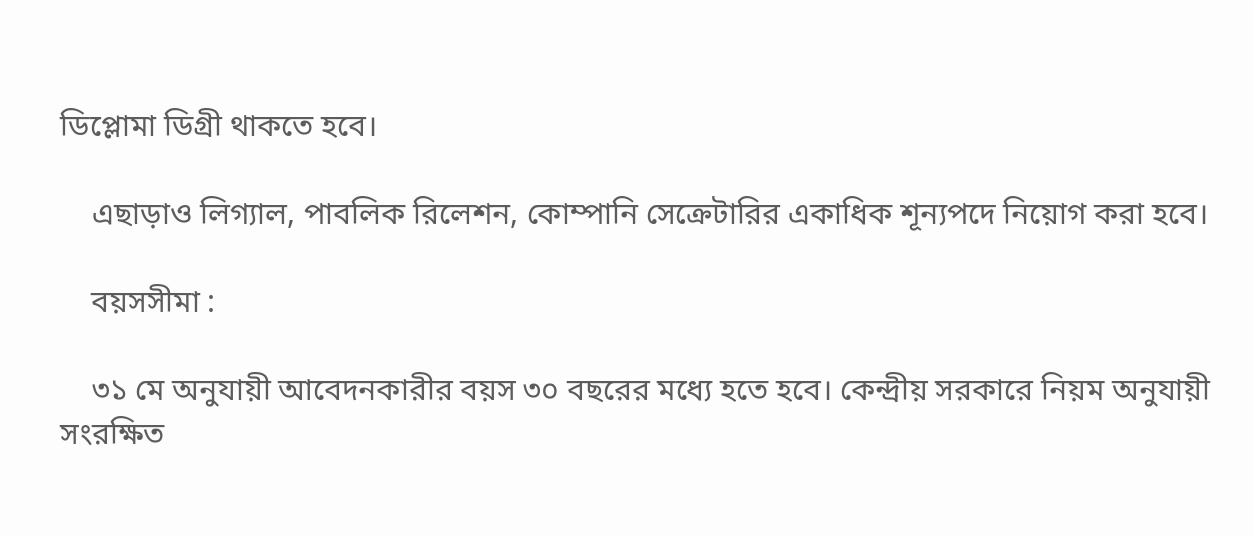ডিপ্লোমা ডিগ্রী থাকতে হবে।

    এছাড়াও লিগ্যাল, পাবলিক রিলেশন, কোম্পানি সেক্রেটারির একাধিক শূন্যপদে নিয়োগ করা হবে।

    বয়সসীমা :

    ৩১ মে অনুযায়ী আবেদনকারীর বয়স ৩০ বছরের মধ্যে হতে হবে। কেন্দ্রীয় সরকারে নিয়ম অনুযায়ী সংরক্ষিত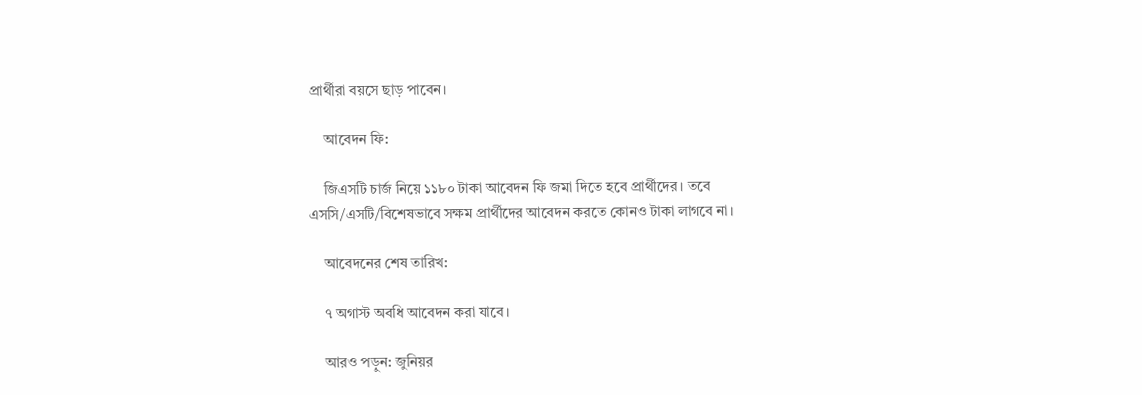প্রার্থীরা বয়সে ছাড় পাবেন।

    আবেদন ফি:

    জিএসটি চার্জ নিয়ে ১১৮০ টাকা আবেদন ফি জমা দিতে হবে প্রার্থীদের। তবে এসসি/এসটি/বিশেষভাবে সক্ষম প্রার্থীদের আবেদন করতে কোনও টাকা লাগবে না।

    আবেদনের শেষ তারিখ:

    ৭ অগাস্ট অবধি আবেদন করা যাবে।

    আরও পড়ুন: জুনিয়র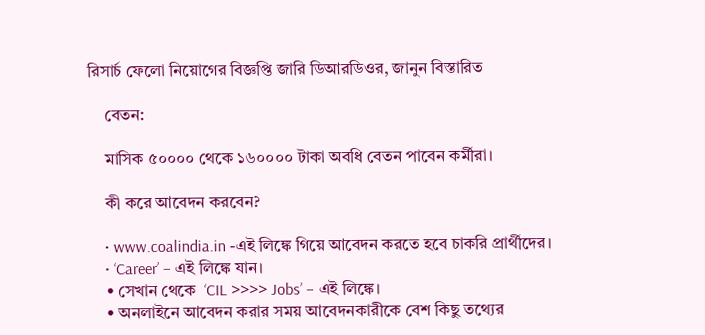রিসার্চ ফেলো নিয়োগের বিজ্ঞপ্তি জারি ডিআরডিওর, জানুন বিস্তারিত

    বেতন:

    মাসিক ৫০০০০ থেকে ১৬০০০০ টাকা অবধি বেতন পাবেন কর্মীরা।

    কী করে আবেদন করবেন?

    • www.coalindia.in -এই লিঙ্কে গিয়ে আবেদন করতে হবে চাকরি প্রার্থীদের।
    • ‘Career’ – এই লিঙ্কে যান।
    • সেখান থেকে  ‘CIL >>>> Jobs’ – এই লিঙ্কে।
    • অনলাইনে আবেদন করার সময় আবেদনকারীকে বেশ কিছু তথ্যের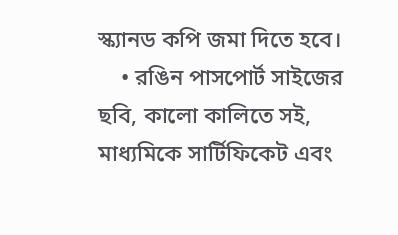স্ক্যানড কপি জমা দিতে হবে।
    • রঙিন পাসপোর্ট সাইজের ছবি, কালো কালিতে সই, মাধ্যমিকে সার্টিফিকেট এবং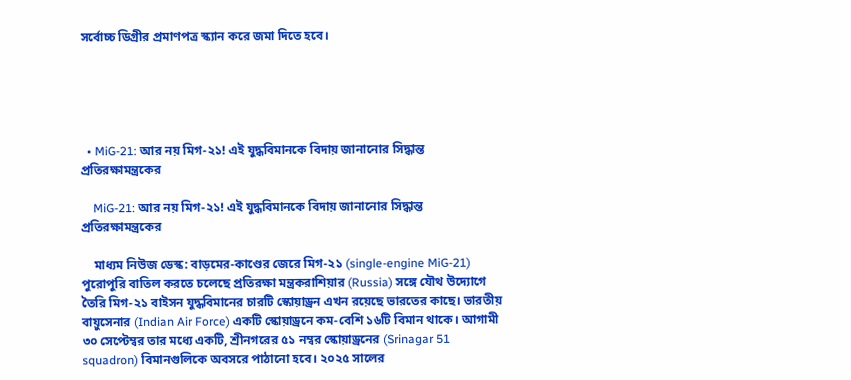সর্বোচ্চ ডিগ্রীর প্রমাণপত্র স্ক্যান করে জমা দিতে হবে।





  • MiG-21: আর নয় মিগ-২১! এই যুদ্ধবিমানকে বিদায় জানানোর সিদ্ধান্ত প্রতিরক্ষামন্ত্রকের

    MiG-21: আর নয় মিগ-২১! এই যুদ্ধবিমানকে বিদায় জানানোর সিদ্ধান্ত প্রতিরক্ষামন্ত্রকের

    মাধ্যম নিউজ ডেস্ক: বাড়মের-কাণ্ডের জেরে মিগ-২১ (single-engine MiG-21) পুরোপুরি বাতিল করতে চলেছে প্রতিরক্ষা মন্ত্রকরাশিয়ার (Russia) সঙ্গে যৌথ উদ্যোগে তৈরি মিগ-২১ বাইসন যুদ্ধবিমানের চারটি স্কোয়াড্রন এখন রয়েছে ভারতের কাছে। ভারতীয় বায়ুসেনার (Indian Air Force) একটি স্কোয়াড্রনে কম-বেশি ১৬টি বিমান থাকে। আগামী ৩০ সেপ্টেম্বর তার মধ্যে একটি, শ্রীনগরের ৫১ নম্বর স্কোয়াড্রনের (Srinagar 51 squadron) বিমানগুলিকে অবসরে পাঠানো হবে। ২০২৫ সালের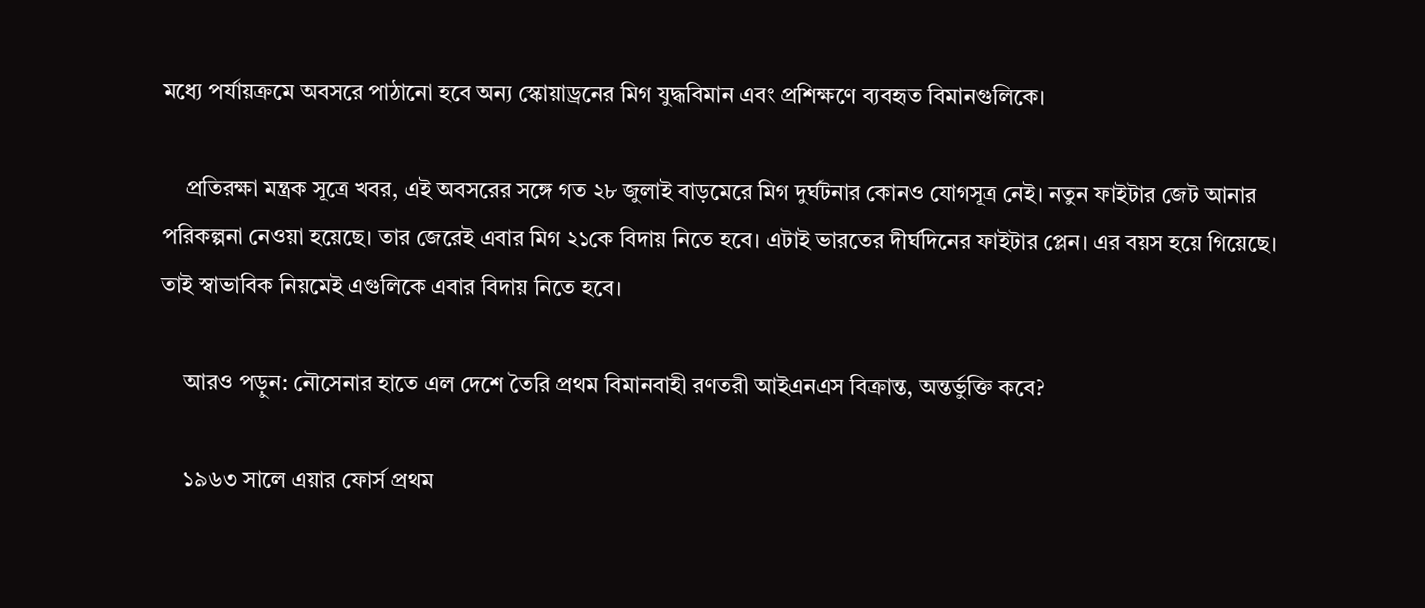মধ্যে পর্যায়ক্রমে অবসরে পাঠানো হবে অন্য স্কোয়াড্রনের মিগ যুদ্ধবিমান এবং প্রশিক্ষণে ব্যবহৃত বিমানগুলিকে।

    প্রতিরক্ষা মন্ত্রক সূত্রে খবর, এই অবসরের সঙ্গে গত ২৮ জুলাই বাড়মেরে মিগ দুর্ঘটনার কোনও যোগসূত্র নেই। নতুন ফাইটার জেট আনার পরিকল্পনা নেওয়া হয়েছে। তার জেরেই এবার মিগ ২১কে বিদায় নিতে হবে। এটাই ভারতের দীর্ঘদিনের ফাইটার প্লেন। এর বয়স হয়ে গিয়েছে। তাই স্বাভাবিক নিয়মেই এগুলিকে এবার বিদায় নিতে হবে।

    আরও পড়ুন: নৌসেনার হাতে এল দেশে তৈরি প্রথম বিমানবাহী রণতরী আইএনএস বিক্রান্ত, অন্তর্ভুক্তি কবে?

    ১৯৬৩ সালে এয়ার ফোর্স প্রথম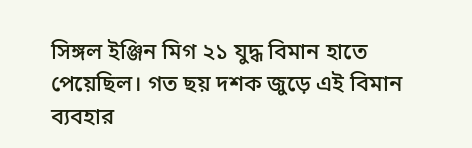সিঙ্গল ইঞ্জিন মিগ ২১ যুদ্ধ বিমান হাতে পেয়েছিল। গত ছয় দশক জুড়ে এই বিমান ব্যবহার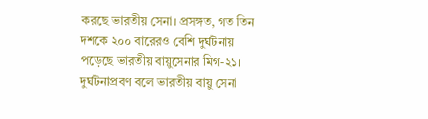করছে ভারতীয় সেনা। প্রসঙ্গত, গত তিন দশকে ২০০ বারেরও বেশি দুর্ঘটনায় পড়েছে ভারতীয় বায়ুসেনার মিগ-২১। দুর্ঘটনাপ্রবণ বলে ভারতীয় বায়ু সেনা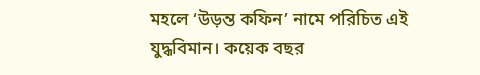মহলে ‘উড়ন্ত কফিন’ নামে পরিচিত এই যুদ্ধবিমান। কয়েক বছর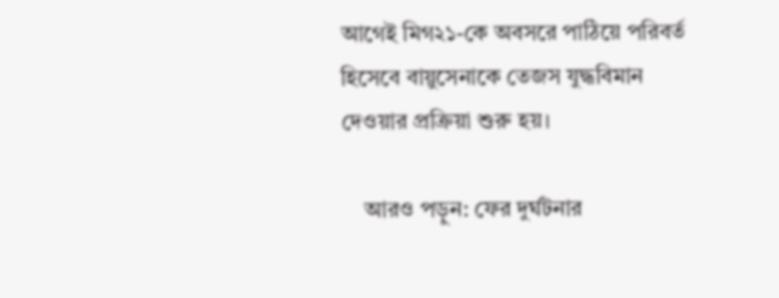আগেই মিগ২১-কে অবসরে পাঠিয়ে পরিবর্ত হিসেবে বায়ুসেনাকে তেজস যুদ্ধবিমান দেওয়ার প্রক্রিয়া শুরু হয়।

    আরও পড়ুন: ফের দুর্ঘটনার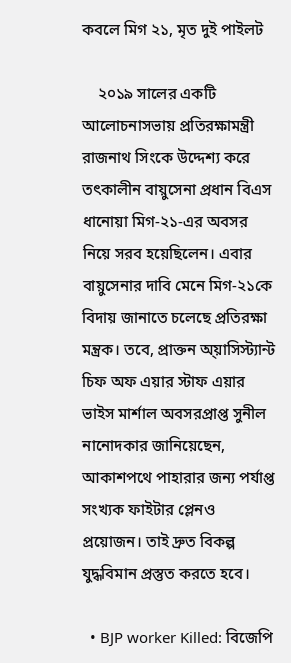কবলে মিগ ২১, মৃত দুই পাইলট

    ২০১৯ সালের একটি আলোচনাসভায় প্রতিরক্ষামন্ত্রী রাজনাথ সিংকে উদ্দেশ্য করে তৎকালীন বায়ুসেনা প্রধান বিএস ধানোয়া মিগ-২১-এর অবসর নিয়ে সরব হয়েছিলেন। এবার বায়ুসেনার দাবি মেনে মিগ-২১কে বিদায় জানাতে চলেছে প্রতিরক্ষা মন্ত্রক। তবে, প্রাক্তন অ্য়াসিস্ট্যান্ট চিফ অফ এয়ার স্টাফ এয়ার ভাইস মার্শাল অবসরপ্রাপ্ত সুনীল নানোদকার জানিয়েছেন, আকাশপথে পাহারার জন্য পর্যাপ্ত সংখ্যক ফাইটার প্লেনও প্রয়োজন। তাই দ্রুত বিকল্প যুদ্ধবিমান প্রস্তুত করতে হবে।

  • BJP worker Killed: বিজেপি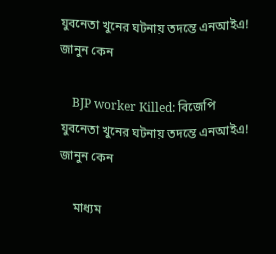যুবনেতা খুনের ঘটনায় তদন্তে এনআইএ! জানুন কেন

    BJP worker Killed: বিজেপি যুবনেতা খুনের ঘটনায় তদন্তে এনআইএ! জানুন কেন

    মাধ্যম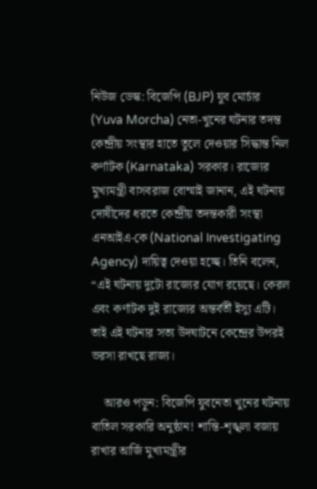নিউজ ডেস্ক: বিজেপি (BJP) যুব মোর্চার (Yuva Morcha) নেতা-খুনের ঘটনার তদন্ত কেন্দ্রীয় সংস্থার হাতে তুলে দেওয়ার সিদ্ধান্ত নিল কর্ণাটক (Karnataka) সরকার। রাজ্যের মুখ্যমন্ত্রী বাসবরাজ বোম্মাই জানান, এই ঘটনায় দোষীদের ধরতে কেন্দ্রীয় তদন্তকারী সংস্থা এনআইএ-কে (National Investigating Agency) দায়িত্ব দেওয়া হচ্ছে। তিনি বলেন, “এই ঘটনায় দুটো রাজ্যের যোগ রয়েছে। কেরল এবং কর্ণাটক দুই রাজ্যের অন্তর্বর্তী ইস্যু এটি। তাই এই ঘটনার সত্য উদঘাটনে কেন্দ্রের উপরই ভরসা রাখছে রাজ্য।

    আরও পড়ুন: বিজেপি যুবনেতা খুনের ঘটনায় বাতিল সরকারি অনুষ্ঠান! শান্তি-শৃঙ্খলা বজায় রাখার আর্জি মুখ্যমন্ত্রীর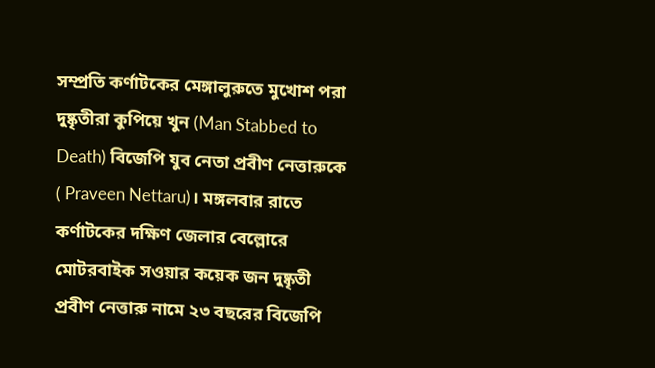সম্প্রতি কর্ণাটকের মেঙ্গালুরুতে মুখোশ পরা দুষ্কৃতীরা কুপিয়ে খুন (Man Stabbed to Death) বিজেপি যুব নেতা প্রবীণ নেত্তারুকে ( Praveen Nettaru)। মঙ্গলবার রাতে কর্ণাটকের দক্ষিণ জেলার বেল্লোরে মোটরবাইক সওয়ার কয়েক জন দুষ্কৃতী প্রবীণ নেত্তারু নামে ২৩ বছরের বিজেপি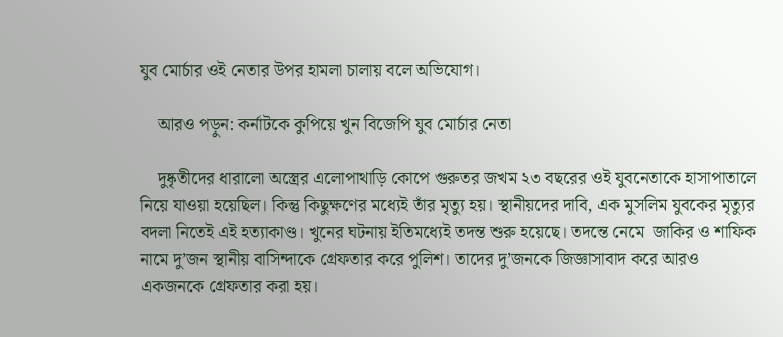যুব মোর্চার ওই নেতার উপর হামলা চালায় বলে অভিযোগ।

    আরও পড়ুন: কর্নাটকে কুপিয়ে খুন বিজেপি যুব মোর্চার নেতা

    দুষ্কৃতীদের ধারালো অস্ত্রের এলোপাথাড়ি কোপে গুরুতর জখম ২৩ বছরের ওই যুবনেতাকে হাসাপাতালে নিয়ে যাওয়া হয়েছিল। কিন্তু কিছুক্ষণের মধ্যেই তাঁর মৃত্যু হয়। স্থানীয়দের দাবি, এক মুসলিম যুবকের মৃত্যুর বদলা নিতেই এই হত্যাকাণ্ড। খুনের ঘটনায় ইতিমধ্যেই তদন্ত শুরু হয়েছে। তদন্তে নেমে  জাকির ও শাফিক নামে দু’জন স্থানীয় বাসিন্দাকে গ্রেফতার করে পুলিশ। তাদের দু’জনকে জিজ্ঞাসাবাদ করে আরও একজনকে গ্রেফতার করা হয়।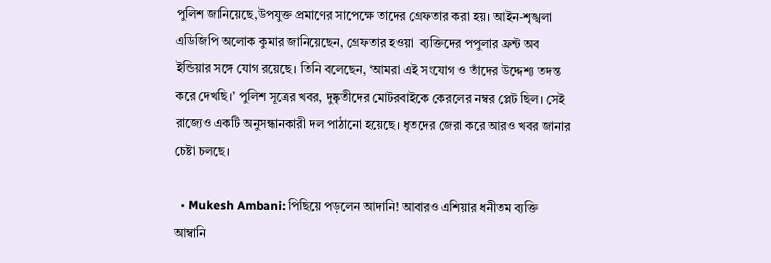পুলিশ জানিয়েছে,উপযুক্ত প্রমাণের সাপেক্ষে তাদের গ্রেফতার করা হয়। আইন-শৃঙ্খলা এডিজিপি অলোক কুমার জানিয়েছেন, গ্রেফতার হওয়া  ব্যক্তিদের পপুলার ফ্রন্ট অব ইন্ডিয়ার সঙ্গে যোগ রয়েছে। তিনি বলেছেন, ‘আমরা এই সংযোগ ও তাঁদের উদ্দেশ্য তদন্ত করে দেখছি।’ পুলিশ সূত্রের খবর, দুষ্কৃতীদের মোটরবাইকে কেরলের নম্বর প্লেট ছিল। সেই রাজ্যেও একটি অনুসন্ধানকারী দল পাঠানো হয়েছে। ধৃতদের জেরা করে আরও খবর জানার চেষ্টা চলছে।

  • Mukesh Ambani: পিছিয়ে পড়লেন আদানি! আবারও এশিয়ার ধনীতম ব্যক্তি আম্বানি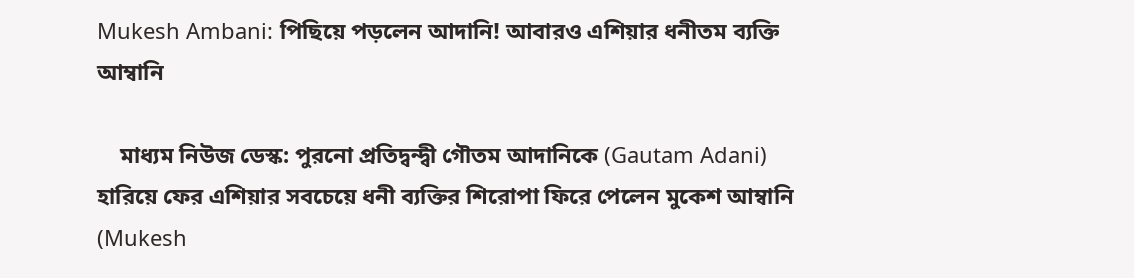Mukesh Ambani: পিছিয়ে পড়লেন আদানি! আবারও এশিয়ার ধনীতম ব্যক্তি আম্বানি

    মাধ্যম নিউজ ডেস্ক: পুরনো প্রতিদ্বন্দ্বী গৌতম আদানিকে (Gautam Adani) হারিয়ে ফের এশিয়ার সবচেয়ে ধনী ব্যক্তির শিরোপা ফিরে পেলেন মুকেশ আম্বানি (Mukesh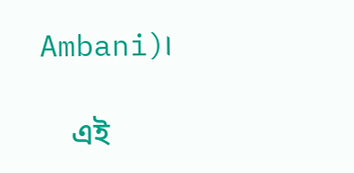Ambani)।

    এই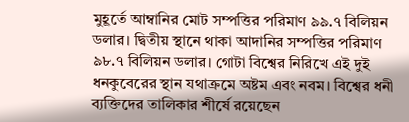মুহূর্তে আম্বানির মোট সম্পত্তির পরিমাণ ৯৯.৭ বিলিয়ন ডলার। দ্বিতীয় স্থানে থাকা আদানির সম্পত্তির পরিমাণ ৯৮.৭ বিলিয়ন ডলার। গোটা বিশ্বের নিরিখে এই দুই ধনকুবেরের স্থান যথাক্রমে অষ্টম এবং নবম। বিশ্বের ধনী ব্যক্তিদের তালিকার শীর্ষে রয়েছেন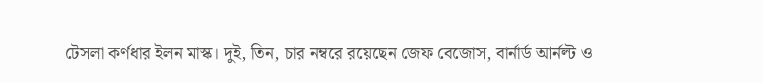টেসলা কর্ণধার ইলন মাস্ক। দুই, তিন, চার নম্বরে রয়েছেন জেফ বেজোস, বার্নার্ড আর্নল্ট ও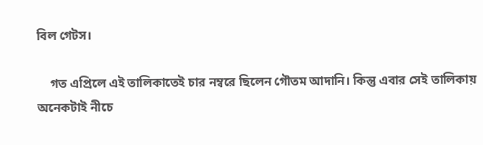বিল গেটস।

    গত এপ্রিলে এই তালিকাতেই চার নম্বরে ছিলেন গৌতম আদানি। কিন্তু এবার সেই তালিকায় অনেকটাই নীচে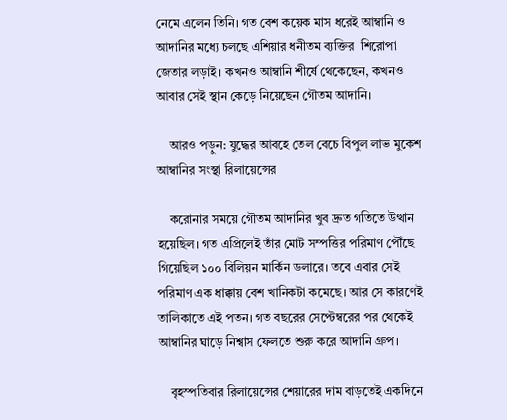নেমে এলেন তিনি। গত বেশ কয়েক মাস ধরেই আম্বানি ও আদানির মধ্যে চলছে এশিয়ার ধনীতম ব্যক্তির  শিরোপা জেতার লড়াই। কখনও আম্বানি শীর্ষে থেকেছেন, কখনও আবার সেই স্থান কেড়ে নিয়েছেন গৌতম আদানি।

    আরও পড়ুন: যুদ্ধের আবহে তেল বেচে বিপুল লাভ মুকেশ আম্বানির সংস্থা রিলায়েন্সের

    করোনার সময়ে গৌতম আদানির খুব দ্রুত গতিতে উত্থান হয়েছিল। গত এপ্রিলেই তাঁর মোট সম্পত্তির পরিমাণ পৌঁছে গিয়েছিল ১০০ বিলিয়ন মার্কিন ডলারে। তবে এবার সেই পরিমাণ এক ধাক্কায় বেশ খানিকটা কমেছে। আর সে কারণেই তালিকাতে এই পতন। গত বছরের সেপ্টেম্বরের পর থেকেই আম্বানির ঘাড়ে নিশ্বাস ফেলতে শুরু করে আদানি গ্রুপ।

    বৃহস্পতিবার রিলায়েন্সের শেয়ারের দাম বাড়তেই একদিনে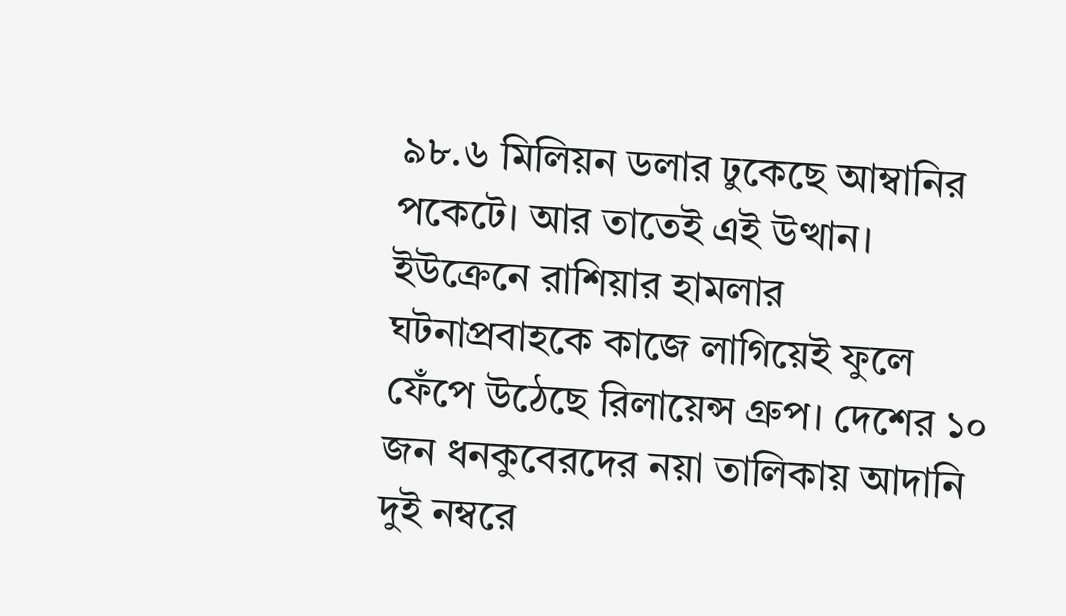৯৮.৬ মিলিয়ন ডলার ঢুকেছে আম্বানির পকেটে। আর তাতেই এই উত্থান। ইউক্রেনে রাশিয়ার হামলার ঘটনাপ্রবাহকে কাজে লাগিয়েই ফুলে ফেঁপে উঠেছে রিলায়েন্স গ্রুপ। দেশের ১০ জন ধনকুবেরদের নয়া তালিকায় আদানি দুই নম্বরে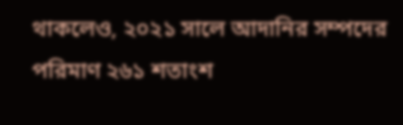থাকলেও, ২০২১ সালে আদানির সম্পদের পরিমাণ ২৬১ শতাংশ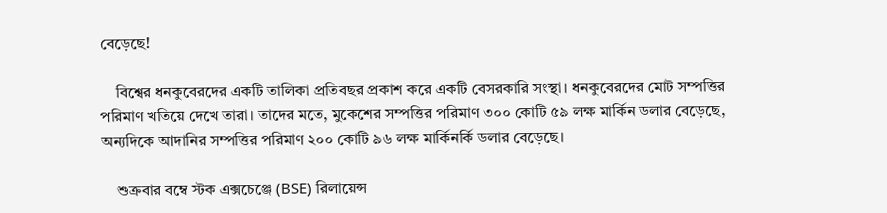বেড়েছে!

    বিশ্বের ধনকুবেরদের একটি তালিকা প্রতিবছর প্রকাশ করে একটি বেসরকারি সংস্থা। ধনকুবেরদের মোট সম্পত্তির পরিমাণ খতিয়ে দেখে তারা। তাদের মতে, মুকেশের সম্পত্তির পরিমাণ ৩০০ কোটি ৫৯ লক্ষ মার্কিন ডলার বেড়েছে, অন্যদিকে আদানির সম্পত্তির পরিমাণ ২০০ কোটি ৯৬ লক্ষ মার্কিনর্কি ডলার বেড়েছে।

    শুক্রবার বম্বে স্টক এক্সচেঞ্জে (BSE) রিলায়েন্স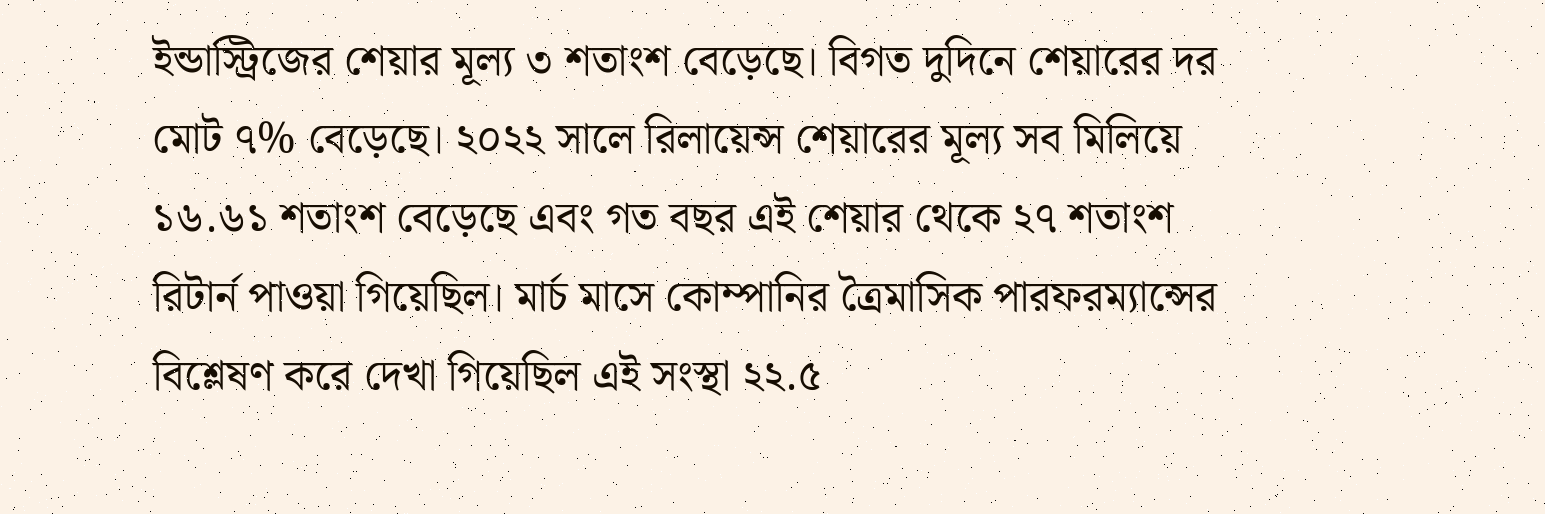ইন্ডাস্ট্রিজের শেয়ার মূল্য ৩ শতাংশ বেড়েছে। বিগত দুদিনে শেয়ারের দর মোট ৭% বেড়েছে। ২০২২ সালে রিলায়েন্স শেয়ারের মূল্য সব মিলিয়ে ১৬.৬১ শতাংশ বেড়েছে এবং গত বছর এই শেয়ার থেকে ২৭ শতাংশ রিটার্ন পাওয়া গিয়েছিল। মার্চ মাসে কোম্পানির ত্রৈমাসিক পারফরম্যান্সের বিশ্লেষণ করে দেখা গিয়েছিল এই সংস্থা ২২.৫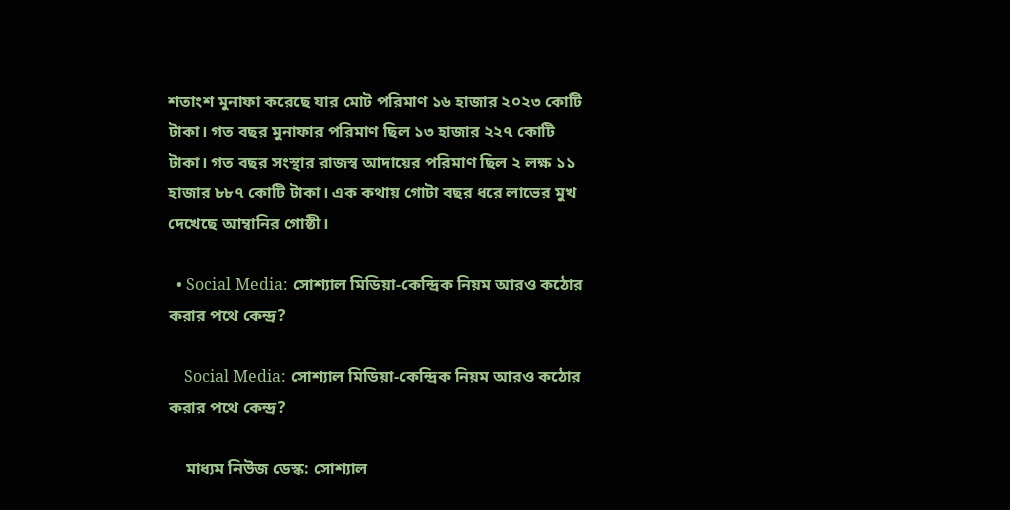শতাংশ মুনাফা করেছে যার মোট পরিমাণ ১৬ হাজার ২০২৩ কোটি টাকা। গত বছর মুনাফার পরিমাণ ছিল ১৩ হাজার ২২৭ কোটি টাকা। গত বছর সংস্থার রাজস্ব আদায়ের পরিমাণ ছিল ২ লক্ষ ১১ হাজার ৮৮৭ কোটি টাকা। এক কথায় গোটা বছর ধরে লাভের মুখ দেখেছে আম্বানির গোষ্ঠী।

  • Social Media: সোশ্যাল মিডিয়া-কেন্দ্রিক নিয়ম আরও কঠোর করার পথে কেন্দ্র?

    Social Media: সোশ্যাল মিডিয়া-কেন্দ্রিক নিয়ম আরও কঠোর করার পথে কেন্দ্র?

    মাধ্যম নিউজ ডেস্ক: সোশ্যাল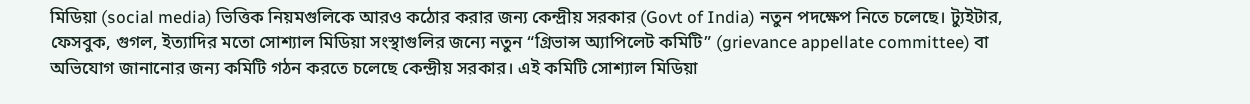মিডিয়া (social media) ভিত্তিক নিয়মগুলিকে আরও কঠোর করার জন্য কেন্দ্রীয় সরকার (Govt of India) নতুন পদক্ষেপ নিতে চলেছে। ট্যুইটার, ফেসবুক, গুগল, ইত্যাদির মতো সোশ্যাল মিডিয়া সংস্থাগুলির জন্যে নতুন “গ্রিভান্স অ্যাপিলেট কমিটি” (grievance appellate committee) বা অভিযোগ জানানোর জন্য কমিটি গঠন করতে চলেছে কেন্দ্রীয় সরকার। এই কমিটি সোশ্যাল মিডিয়া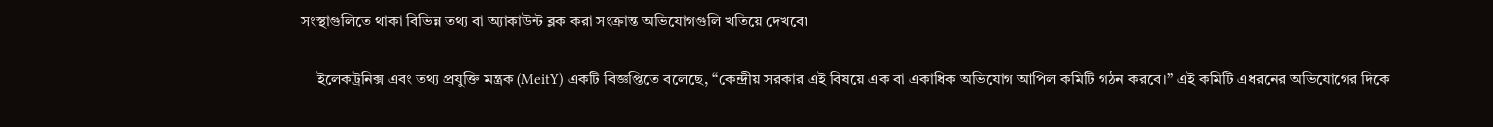সংস্থাগুলিতে থাকা বিভিন্ন তথ্য বা অ্যাকাউন্ট ব্লক করা সংক্রান্ত অভিযোগগুলি খতিয়ে দেখবে৷

    ইলেকট্রনিক্স এবং তথ্য প্রযুক্তি মন্ত্রক (MeitY) একটি বিজ্ঞপ্তিতে বলেছে, “কেন্দ্রীয় সরকার এই বিষয়ে এক বা একাধিক অভিযোগ আপিল কমিটি গঠন করবে।” এই কমিটি এধরনের অভিযোগের দিকে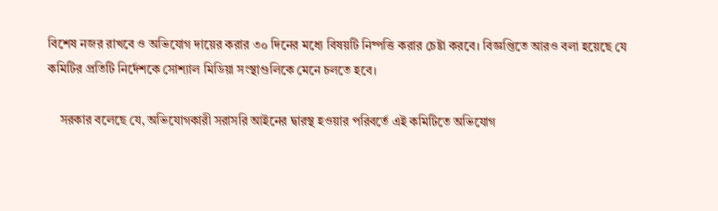বিশেষ নজর রাখবে ও অভিযোগ দায়ের করার ৩০ দিনের মধ্যে বিষয়টি নিষ্পত্তি করার চেষ্টা করবে। বিজ্ঞপ্তিতে আরও বলা হয়েছে যে কমিটির প্রতিটি নির্দেশকে সোশ্যাল মিডিয়া সংস্থাগুলিকে মেনে চলতে হবে।

    সরকার বলেছে যে, অভিযোগকারী সরাসরি আইনের দ্বারস্থ হওয়ার পরিবর্তে এই কমিটিতে অভিযোগ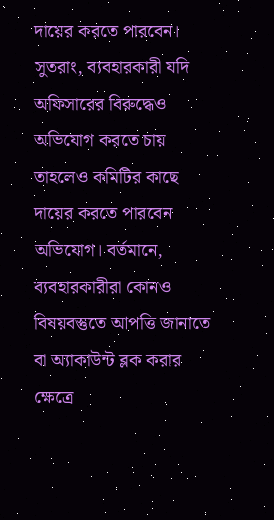দায়ের করতে পারবেন। সুতরাং, ব্যবহারকারী যদি অফিসারের বিরুদ্ধেও অভিযোগ করতে চায় তাহলেও কমিটির কাছে দায়ের করতে পারবেন অভিযোগ। বর্তমানে, ব্যবহারকারীরা কোনও বিষয়বস্তুতে আপত্তি জানাতে বা অ্যাকাউন্ট ব্লক করার ক্ষেত্রে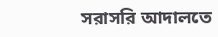সরাসরি আদালতে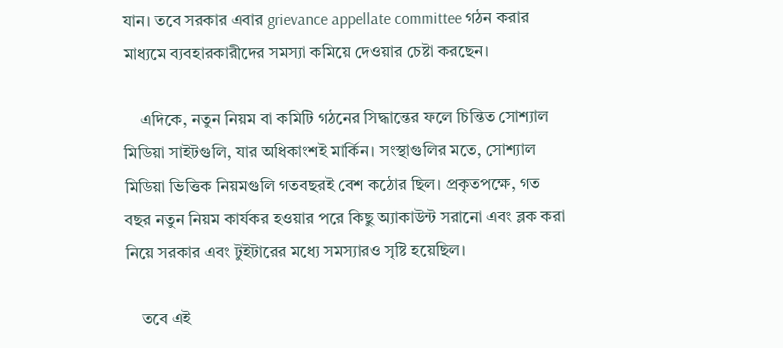যান। তবে সরকার এবার grievance appellate committee গঠন করার মাধ্যমে ব্যবহারকারীদের সমস্যা কমিয়ে দেওয়ার চেষ্টা করছেন।

    এদিকে, নতুন নিয়ম বা কমিটি গঠনের সিদ্ধান্তের ফলে চিন্তিত সোশ্যাল মিডিয়া সাইটগুলি, যার অধিকাংশই মার্কিন। সংস্থাগুলির মতে, সোশ্যাল মিডিয়া ভিত্তিক নিয়মগুলি গতবছরই বেশ কঠোর ছিল। প্রকৃতপক্ষে, গত বছর নতুন নিয়ম কার্যকর হওয়ার পরে কিছু অ্যাকাউন্ট সরানো এবং ব্লক করা নিয়ে সরকার এবং টুইটারের মধ্যে সমস্যারও সৃষ্টি হয়েছিল।

    তবে এই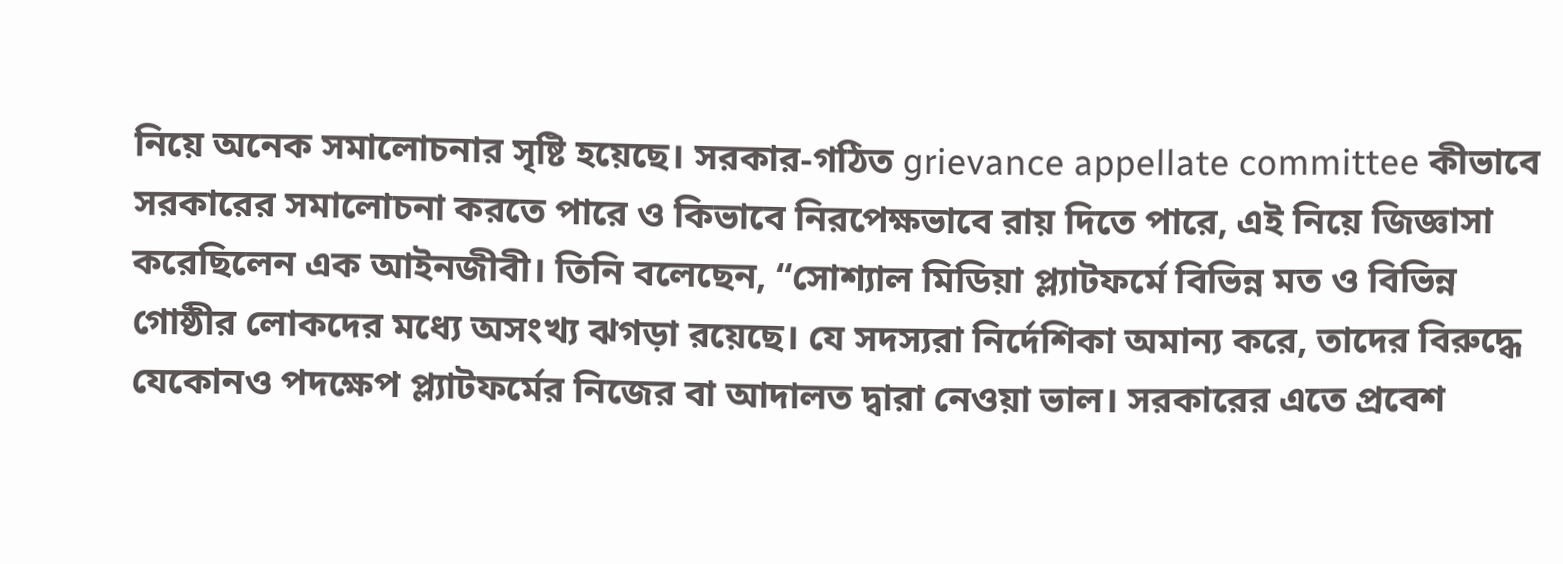নিয়ে অনেক সমালোচনার সৃষ্টি হয়েছে। সরকার-গঠিত grievance appellate committee কীভাবে সরকারের সমালোচনা করতে পারে ও কিভাবে নিরপেক্ষভাবে রায় দিতে পারে, এই নিয়ে জিজ্ঞাসা করেছিলেন এক আইনজীবী। তিনি বলেছেন, “সোশ্যাল মিডিয়া প্ল্যাটফর্মে বিভিন্ন মত ও বিভিন্ন গোষ্ঠীর লোকদের মধ্যে অসংখ্য ঝগড়া রয়েছে। যে সদস্যরা নির্দেশিকা অমান্য করে, তাদের বিরুদ্ধে যেকোনও পদক্ষেপ প্ল্যাটফর্মের নিজের বা আদালত দ্বারা নেওয়া ভাল। সরকারের এতে প্রবেশ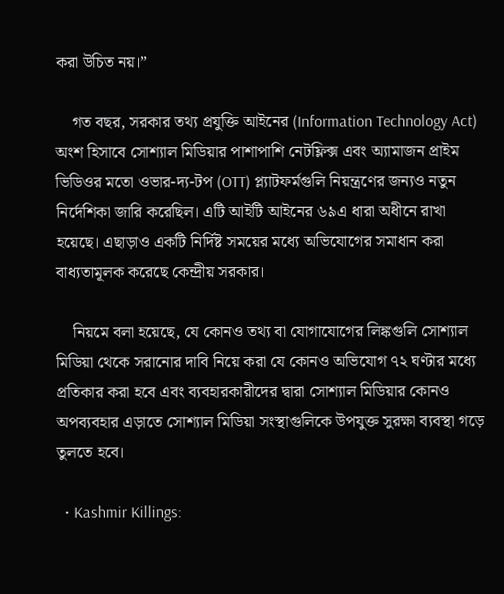করা উচিত নয়।”

    গত বছর, সরকার তথ্য প্রযুক্তি আইনের (Information Technology Act) অংশ হিসাবে সোশ্যাল মিডিয়ার পাশাপাশি নেটফ্লিক্স এবং অ্যামাজন প্রাইম ভিডিওর মতো ওভার-দ্য-টপ (OTT) প্ল্যাটফর্মগুলি নিয়ন্ত্রণের জন্যও নতুন নির্দেশিকা জারি করেছিল। এটি আইটি আইনের ৬৯এ ধারা অধীনে রাখা হয়েছে। এছাড়াও একটি নির্দিষ্ট সময়ের মধ্যে অভিযোগের সমাধান করা বাধ্যতামূলক করেছে কেন্দ্রীয় সরকার।

    নিয়মে বলা হয়েছে, যে কোনও তথ্য বা যোগাযোগের লিঙ্কগুলি সোশ্যাল মিডিয়া থেকে সরানোর দাবি নিয়ে করা যে কোনও অভিযোগ ৭২ ঘণ্টার মধ্যে প্রতিকার করা হবে এবং ব্যবহারকারীদের দ্বারা সোশ্যাল মিডিয়ার কোনও অপব্যবহার এড়াতে সোশ্যাল মিডিয়া সংস্থাগুলিকে উপযুক্ত সুরক্ষা ব্যবস্থা গড়ে তুলতে হবে।

  • Kashmir Killings: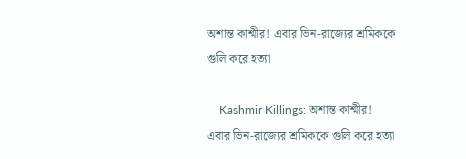অশান্ত কাশ্মীর! এবার ভিন-রাজ্যের শ্রমিককে গুলি করে হত্যা

    Kashmir Killings: অশান্ত কাশ্মীর! এবার ভিন-রাজ্যের শ্রমিককে গুলি করে হত্যা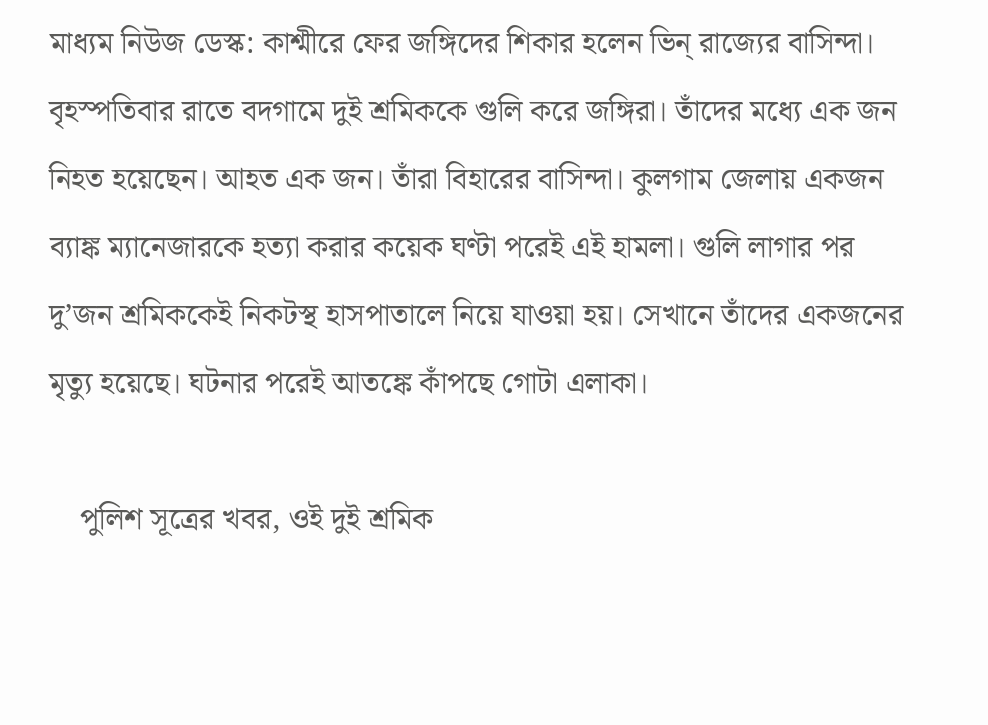মাধ্যম নিউজ ডেস্ক: কাশ্মীরে ফের জঙ্গিদের শিকার হলেন ভিন্ রাজ্যের বাসিন্দা। বৃহস্পতিবার রাতে বদগামে দুই শ্রমিককে গুলি করে জঙ্গিরা। তাঁদের মধ্যে এক জন নিহত হয়েছেন। আহত এক জন। তাঁরা বিহারের বাসিন্দা। কুলগাম জেলায় একজন ব্যাঙ্ক ম্যানেজারকে হত্যা করার কয়েক ঘণ্টা পরেই এই হামলা। গুলি লাগার পর দু’জন শ্রমিককেই নিকটস্থ হাসপাতালে নিয়ে যাওয়া হয়। সেখানে তাঁদের একজনের মৃত্যু হয়েছে। ঘটনার পরেই আতঙ্কে কাঁপছে গোটা এলাকা।

    পুলিশ সূত্রের খবর, ওই দুই শ্রমিক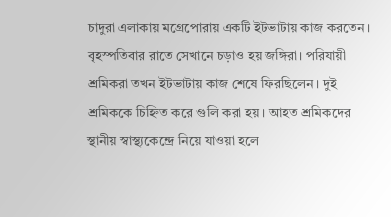চাদুরা এলাকায় মগ্রেপোরায় একটি ইটভাটায় কাজ করতেন। বৃহস্পতিবার রাতে সেখানে চড়াও হয় জঙ্গিরা। পরিযায়ী শ্রমিকরা তখন ইটভাটায় কাজ শেষে ফিরছিলেন। দুই শ্রমিককে চিহ্নিত করে গুলি করা হয়। আহত শ্রমিকদের স্থানীয় স্বাস্থ্যকেন্দ্রে নিয়ে যাওয়া হলে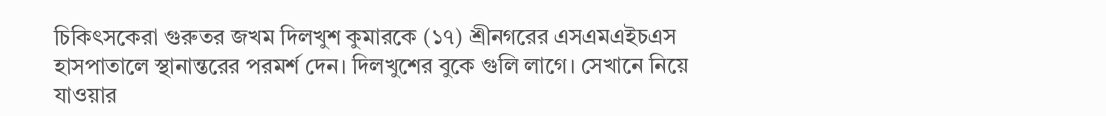চিকিৎসকেরা গুরুতর জখম দিলখুশ কুমারকে (১৭) শ্রীনগরের এসএমএইচএস হাসপাতালে স্থানান্তরের পরমর্শ দেন। দিলখুশের বুকে গুলি লাগে। সেখানে নিয়ে যাওয়ার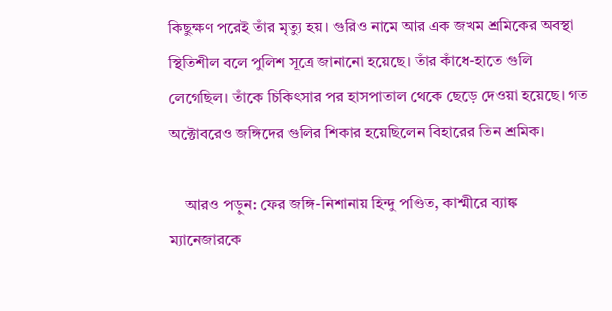কিছুক্ষণ পরেই তাঁর মৃত্যু হয়। গুরিও নামে আর এক জখম শ্রমিকের অবস্থা স্থিতিশীল বলে পুলিশ সূত্রে জানানো হয়েছে। তাঁর কাঁধে-হাতে গুলি লেগেছিল। তাঁকে চিকিৎসার পর হাসপাতাল থেকে ছেড়ে দেওয়া হয়েছে। গত অক্টোবরেও জঙ্গিদের গুলির শিকার হয়েছিলেন বিহারের তিন শ্রমিক।

    আরও পড়ুন: ফের জঙ্গি-নিশানায় হিন্দু পণ্ডিত, কাশ্মীরে ব্যাঙ্ক ম্যানেজারকে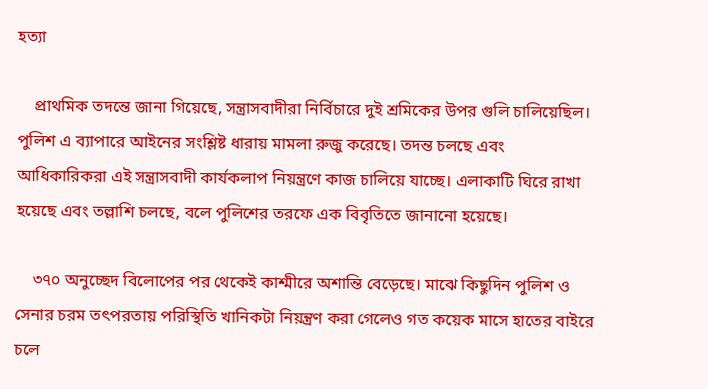হত্যা

    প্রাথমিক তদন্তে জানা গিয়েছে, সন্ত্রাসবাদীরা নির্বিচারে দুই শ্রমিকের উপর গুলি চালিয়েছিল। পুলিশ এ ব্যাপারে আইনের সংশ্লিষ্ট ধারায় মামলা রুজু করেছে। তদন্ত চলছে এবং আধিকারিকরা এই সন্ত্রাসবাদী কার্যকলাপ নিয়ন্ত্রণে কাজ চালিয়ে যাচ্ছে। এলাকাটি ঘিরে রাখা হয়েছে এবং তল্লাশি চলছে, বলে পুলিশের তরফে এক বিবৃতিতে জানানো হয়েছে।

    ৩৭০ অনুচ্ছেদ বিলোপের পর থেকেই কাশ্মীরে অশান্তি বেড়েছে। মাঝে কিছুদিন পুলিশ ও সেনার চরম তৎপরতায় পরিস্থিতি খানিকটা নিয়ন্ত্রণ করা গেলেও গত কয়েক মাসে হাতের বাইরে চলে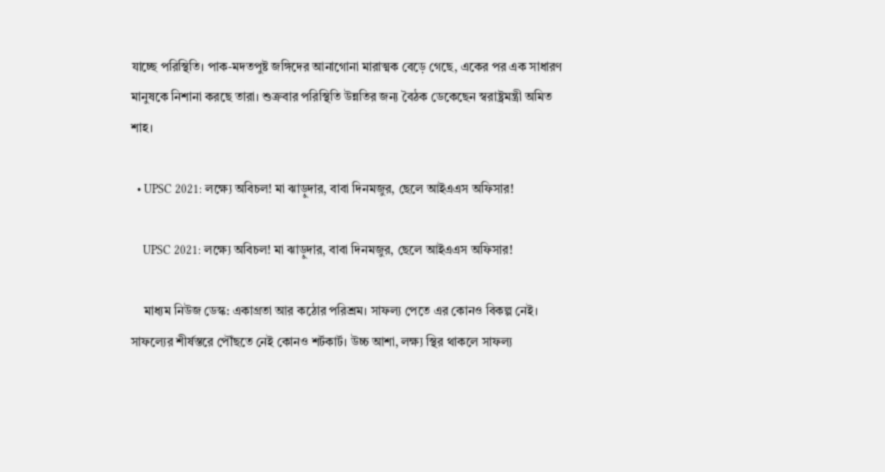যাচ্ছে পরিস্থিতি। পাক-মদতপুষ্ট জঙ্গিদের আনাগোনা মারাত্মক বেড়ে গেছে, একের পর এক সাধারণ মানুষকে নিশানা করছে তারা। শুক্রবার পরিস্থিতি উন্নতির জন্য বৈঠক ডেকেছেন স্বরাষ্ট্রমন্ত্রী অমিত শাহ।

  • UPSC 2021: লক্ষ্যে অবিচল! মা ঝাড়ুদার, বাবা দিনমজুর, ছেলে আইএএস অফিসার!

    UPSC 2021: লক্ষ্যে অবিচল! মা ঝাড়ুদার, বাবা দিনমজুর, ছেলে আইএএস অফিসার!

    মাধ্যম নিউজ ডেস্ক: একাগ্রতা আর কঠোর পরিশ্রম। সাফল্য পেতে এর কোনও বিকল্প নেই। সাফল্যের শীর্ষস্তরে পৌঁছতে নেই কোনও শর্টকার্ট। উচ্চ আশা, লক্ষ্য স্থির থাকলে সাফল্য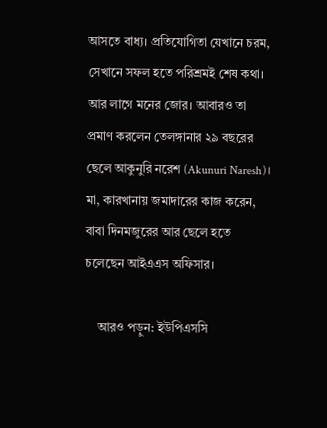আসতে বাধ্য। প্রতিযোগিতা যেখানে চরম, সেখানে সফল হতে পরিশ্রমই শেষ কথা। আর লাগে মনের জোর। আবারও তা প্রমাণ করলেন তেলঙ্গানার ২৯ বছরের ছেলে আকুনুরি নরেশ (Akunuri Naresh)। মা, কারখানায় জমাদারের কাজ করেন, বাবা দিনমজুরের আর ছেলে হতে চলেছেন আইএএস অফিসার।

    আরও পড়ুন: ইউপিএসসি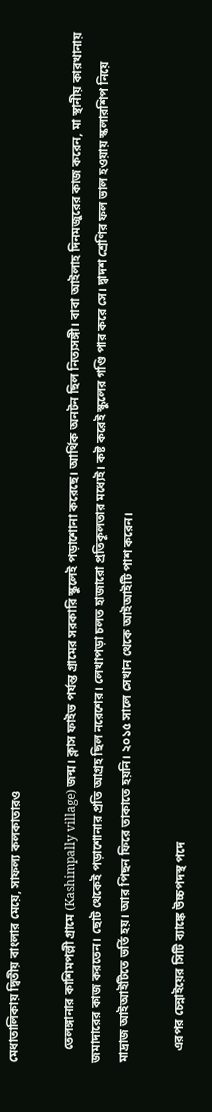মেধাতালিকায় দ্বিতীয় বাংলার মেয়ে, সাফল্য কলকাতারও

    তেলঙ্গানার কাশিমপল্লী গ্রামে (Kashimpally village) জন্ম। ক্লাস ফাইভ পর্যন্ত গ্রামের সরকারি স্কুলেই পড়াশোনা করেছে। আর্থিক অনটন ছিল নিত্যসঙ্গী। বাবা আইলাহ দিনমজুরের কাজ করেন, মা স্থানীয় কারখানায় জমাদারের কাজ করতেন। ছোট থেকেই পড়াশোনার প্রতি আগ্রহ ছিল নরেশের। লেখাপড়া চলত হাজারো প্রতিকূলতার মধ্যেই। কষ্ট করেই স্কুলের গণ্ডি পার করে সে। দ্বাদশ শ্রেণির ফল ভাল হওয়ায় স্কলারশিপ নিয়ে মাদ্রাজ আইআইটিতে ভর্তি হয়। আর পিছন ফিরে তাকাতে হয়নি। ২০১৫ সালে সেখান থেকে আইআইটি পাশ করেন।

    এরপর চেন্নাইয়ের সিটি ব্যাঙ্কে উচ্চপদস্থ পদে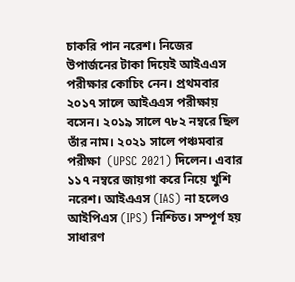চাকরি পান নরেশ। নিজের উপার্জনের টাকা দিয়েই আইএএস পরীক্ষার কোচিং নেন। প্রথমবার ২০১৭ সালে আইএএস পরীক্ষায় বসেন। ২০১৯ সালে ৭৮২ নম্বরে ছিল তাঁর নাম। ২০২১ সালে পঞ্চমবার পরীক্ষা  (UPSC 2021) দিলেন। এবার ১১৭ নম্বরে জায়গা করে নিয়ে খুশি নরেশ। আইএএস (IAS) না হলেও আইপিএস (IPS) নিশ্চিত। সম্পূর্ণ হয় সাধারণ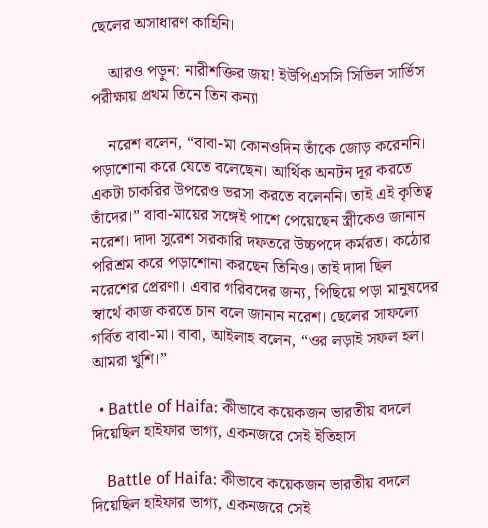ছেলের অসাধারণ কাহিনি।

    আরও পড়ুন: নারীশক্তির জয়! ইউপিএসসি সিভিল সার্ভিস পরীক্ষায় প্রথম তিনে তিন কন্যা

    নরেশ বলেন, “বাবা-মা কোনওদিন তাঁকে জোড় করেননি। পড়াশোনা করে যেতে বলেছেন। আর্থিক অনটন দূর করতে একটা চাকরির উপরেও ভরসা করতে বলেননি। তাই এই কৃতিত্ব তাঁদের।” বাবা-মায়ের সঙ্গেই পাশে পেয়েছেন স্ত্রীকেও জানান নরেশ। দাদা সুরেশ সরকারি দফতরে উচ্চপদে কর্মরত। কঠোর পরিশ্রম করে পড়াশোনা করছেন তিনিও। তাই দাদা ছিল নরেশের প্রেরণা। এবার গরিবদের জন্য, পিছিয়ে পড়া মানুষদের স্বার্থে কাজ করতে চান বলে জানান নরেশ। ছেলের সাফল্যে গর্বিত বাবা-মা। বাবা, আইলাহ বলেন, “ওর লড়াই সফল হল। আমরা খুশি।”

  • Battle of Haifa: কীভাবে কয়েকজন ভারতীয় বদলে দিয়েছিল হাইফার ভাগ্য, একনজরে সেই ইতিহাস

    Battle of Haifa: কীভাবে কয়েকজন ভারতীয় বদলে দিয়েছিল হাইফার ভাগ্য, একনজরে সেই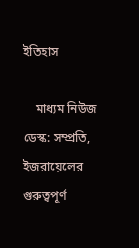ইতিহাস

    মাধ্যম নিউজ ডেস্ক: সম্প্রতি, ইজরায়েলের গুরুত্বপূর্ণ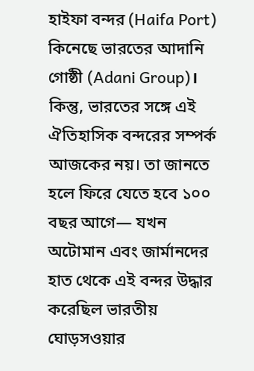হাইফা বন্দর (Haifa Port) কিনেছে ভারতের আদানি গোষ্ঠী (Adani Group)। কিন্তু, ভারতের সঙ্গে এই ঐতিহাসিক বন্দরের সম্পর্ক আজকের নয়। তা জানতে হলে ফিরে যেতে হবে ১০০ বছর আগে— যখন অটোমান এবং জার্মানদের হাত থেকে এই বন্দর উদ্ধার করেছিল ভারতীয় ঘোড়সওয়ার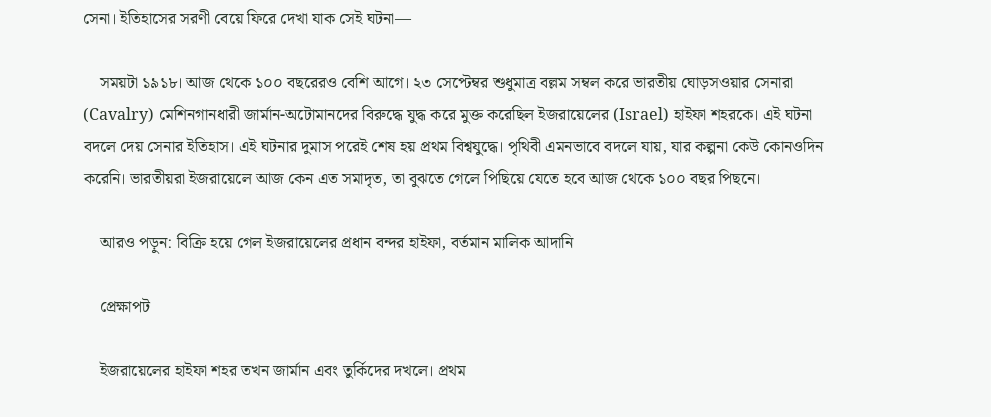সেনা। ইতিহাসের সরণী বেয়ে ফিরে দেখা যাক সেই ঘটনা—

    সময়টা ১৯১৮। আজ থেকে ১০০ বছরেরও বেশি আগে। ২৩ সেপ্টেম্বর শুধুমাত্র বল্লম সম্বল করে ভারতীয় ঘোড়সওয়ার সেনারা (Cavalry) মেশিনগানধারী জার্মান-অটোমানদের বিরুদ্ধে যুদ্ধ করে মুক্ত করেছিল ইজরায়েলের (Israel) হাইফা শহরকে। এই ঘটনা বদলে দেয় সেনার ইতিহাস। এই ঘটনার দুমাস পরেই শেষ হয় প্রথম বিশ্বযুদ্ধে। পৃথিবী এমনভাবে বদলে যায়, যার কল্পনা কেউ কোনওদিন করেনি। ভারতীয়রা ইজরায়েলে আজ কেন এত সমাদৃত, তা বুঝতে গেলে পিছিয়ে যেতে হবে আজ থেকে ১০০ বছর পিছনে।

    আরও পড়ুন: বিক্রি হয়ে গেল ইজরায়েলের প্রধান বন্দর হাইফা, বর্তমান মালিক আদানি

    প্রেক্ষাপট

    ইজরায়েলের হাইফা শহর তখন জার্মান এবং তুর্কিদের দখলে। প্রথম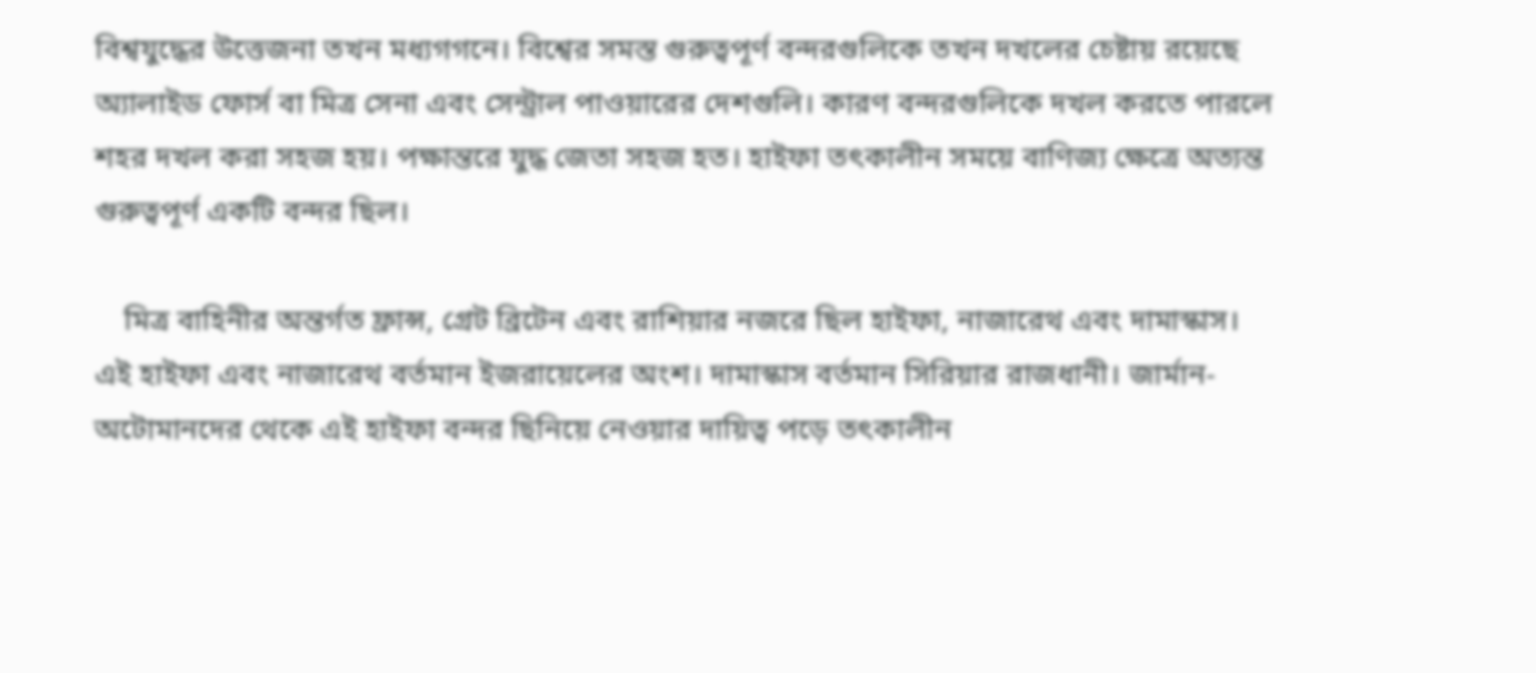বিশ্বযুদ্ধের উত্তেজনা তখন মধ্যগগনে। বিশ্বের সমস্ত গুরুত্বপূর্ণ বন্দরগুলিকে তখন দখলের চেষ্টায় রয়েছে অ্যালাইড ফোর্স বা মিত্র সেনা এবং সেন্ট্রাল পাওয়ারের দেশগুলি। কারণ বন্দরগুলিকে দখল করতে পারলে শহর দখল করা সহজ হয়। পক্ষান্তরে যুদ্ধ জেতা সহজ হত। হাইফা তৎকালীন সময়ে বাণিজ্য ক্ষেত্রে অত্যন্ত গুরুত্বপূর্ণ একটি বন্দর ছিল।

    মিত্র বাহিনীর অন্তর্গত ফ্রান্স, গ্রেট ব্রিটেন এবং রাশিয়ার নজরে ছিল হাইফা, নাজারেথ এবং দামাস্কাস। এই হাইফা এবং নাজারেথ বর্তমান ইজরায়েলের অংশ। দামাস্কাস বর্তমান সিরিয়ার রাজধানী। জার্মান- অটোমানদের থেকে এই হাইফা বন্দর ছিনিয়ে নেওয়ার দায়িত্ব পড়ে তৎকালীন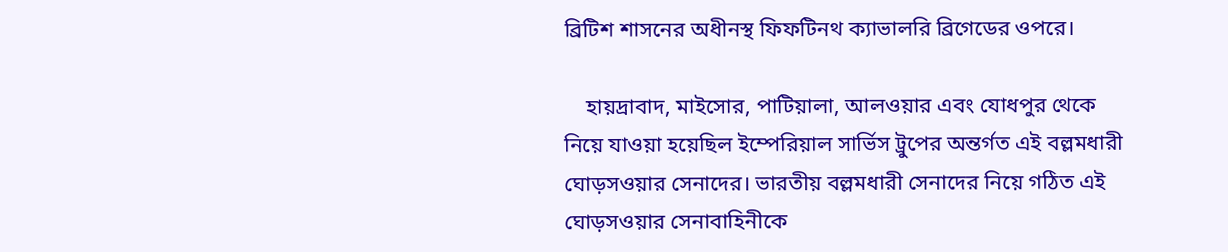ব্রিটিশ শাসনের অধীনস্থ ফিফটিনথ ক্যাভালরি ব্রিগেডের ওপরে।

    হায়দ্রাবাদ, মাইসোর, পাটিয়ালা, আলওয়ার এবং যোধপুর থেকে নিয়ে যাওয়া হয়েছিল ইম্পেরিয়াল সার্ভিস ট্রুপের অন্তর্গত এই বল্লমধারী ঘোড়সওয়ার সেনাদের। ভারতীয় বল্লমধারী সেনাদের নিয়ে গঠিত এই ঘোড়সওয়ার সেনাবাহিনীকে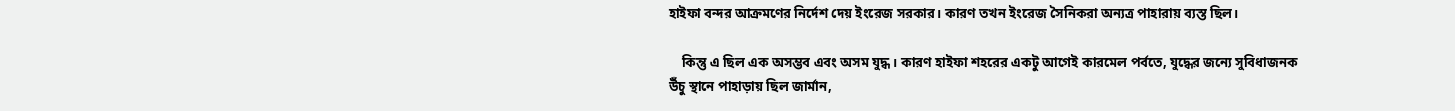হাইফা বন্দর আক্রমণের নির্দেশ দেয় ইংরেজ সরকার। কারণ তখন ইংরেজ সৈনিকরা অন্যত্র পাহারায় ব্যস্ত ছিল।

    কিন্তু এ ছিল এক অসম্ভব এবং অসম যুদ্ধ। কারণ হাইফা শহরের একটু আগেই কারমেল পর্বতে, যুদ্ধের জন্যে সুবিধাজনক উঁচু স্থানে পাহাড়ায় ছিল জার্মান,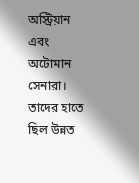অস্ট্রিয়ান এবং অটোমান সেনারা। তাদের হাতে ছিল উন্নত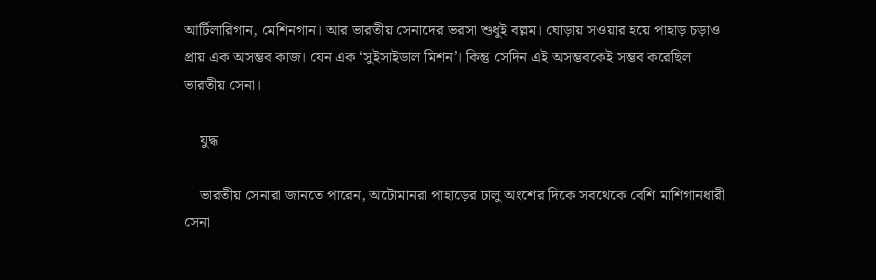আর্টিলারিগান, মেশিনগান। আর ভারতীয় সেনাদের ভরসা শুধুই বল্লম। ঘোড়ায় সওয়ার হয়ে পাহাড় চড়াও প্রায় এক অসম্ভব কাজ। যেন এক ‘সুইসাইডাল মিশন’। কিন্তু সেদিন এই অসম্ভবকেই সম্ভব করেছিল ভারতীয় সেনা।

    যুদ্ধ

    ভারতীয় সেনারা জানতে পারেন, অটোমানরা পাহাড়ের ঢালু অংশের দিকে সবথেকে বেশি মাশিগানধারী সেনা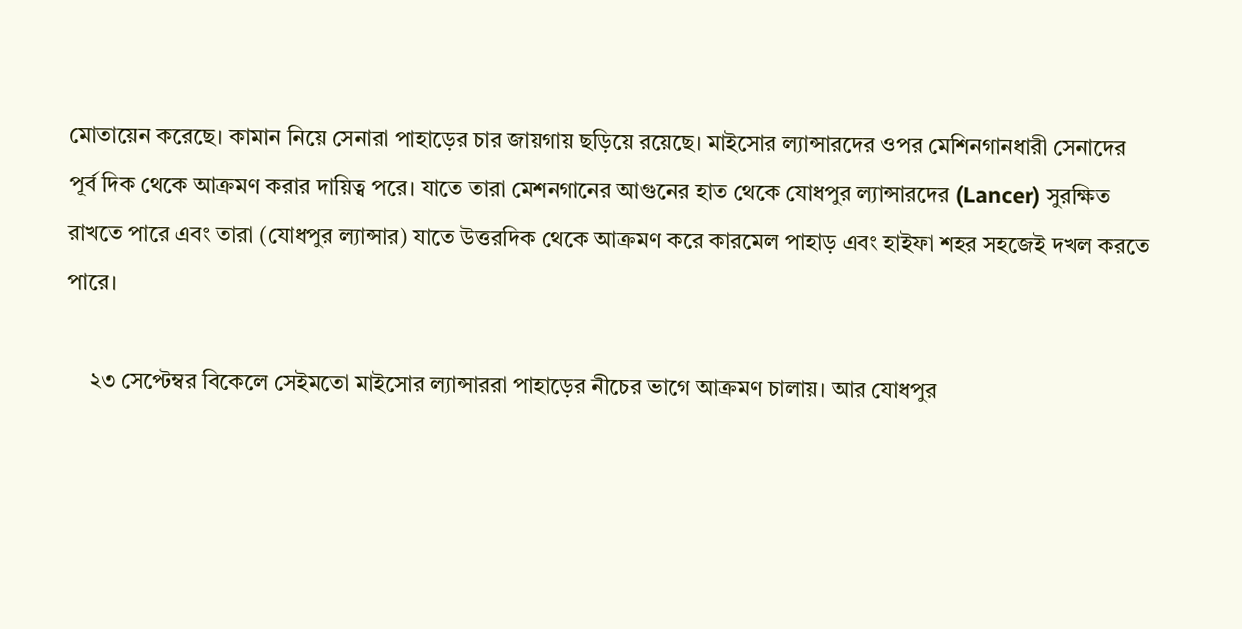মোতায়েন করেছে। কামান নিয়ে সেনারা পাহাড়ের চার জায়গায় ছড়িয়ে রয়েছে। মাইসোর ল্যান্সারদের ওপর মেশিনগানধারী সেনাদের পূর্ব দিক থেকে আক্রমণ করার দায়িত্ব পরে। যাতে তারা মেশনগানের আগুনের হাত থেকে যোধপুর ল্যান্সারদের (Lancer) সুরক্ষিত রাখতে পারে এবং তারা (যোধপুর ল্যান্সার) যাতে উত্তরদিক থেকে আক্রমণ করে কারমেল পাহাড় এবং হাইফা শহর সহজেই দখল করতে পারে।

    ২৩ সেপ্টেম্বর বিকেলে সেইমতো মাইসোর ল্যান্সাররা পাহাড়ের নীচের ভাগে আক্রমণ চালায়। আর যোধপুর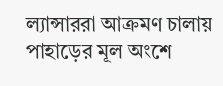ল্যান্সাররা আক্রমণ চালায় পাহাড়ের মূল অংশে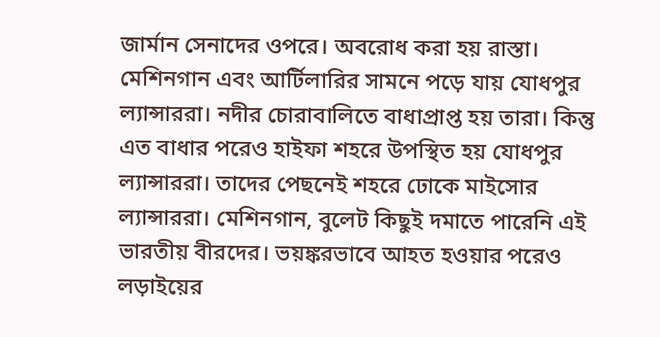জার্মান সেনাদের ওপরে। অবরোধ করা হয় রাস্তা। মেশিনগান এবং আর্টিলারির সামনে পড়ে যায় যোধপুর ল্যান্সাররা। নদীর চোরাবালিতে বাধাপ্রাপ্ত হয় তারা। কিন্তু এত বাধার পরেও হাইফা শহরে উপস্থিত হয় যোধপুর ল্যান্সাররা। তাদের পেছনেই শহরে ঢোকে মাইসোর ল্যান্সাররা। মেশিনগান, বুলেট কিছুই দমাতে পারেনি এই ভারতীয় বীরদের। ভয়ঙ্করভাবে আহত হওয়ার পরেও লড়াইয়ের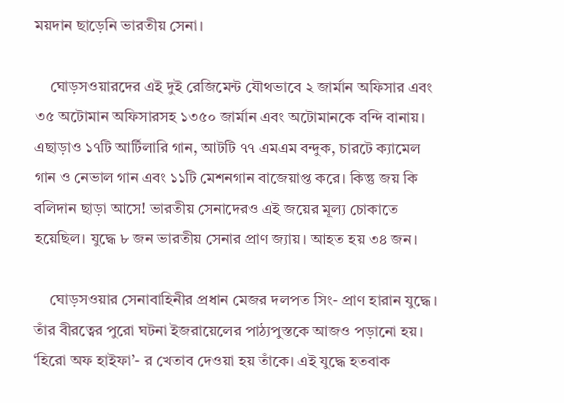ময়দান ছাড়েনি ভারতীয় সেনা।

    ঘোড়সওয়ারদের এই দুই রেজিমেন্ট যৌথভাবে ২ জার্মান অফিসার এবং ৩৫ অটোমান অফিসারসহ ১৩৫০ জার্মান এবং অটোমানকে বন্দি বানায়। এছাড়াও ১৭টি আর্টিলারি গান, আটটি ৭৭ এমএম বন্দুক, চারটে ক্যামেল গান ও নেভাল গান এবং ১১টি মেশনগান বাজেয়াপ্ত করে। কিন্তু জয় কি বলিদান ছাড়া আসে! ভারতীয় সেনাদেরও এই জয়ের মূল্য চোকাতে হয়েছিল। যুদ্ধে ৮ জন ভারতীয় সেনার প্রাণ জ্যায়। আহত হয় ৩৪ জন।

    ঘোড়সওয়ার সেনাবাহিনীর প্রধান মেজর দলপত সিং- প্রাণ হারান যুদ্ধে। তাঁর বীরত্বের পুরো ঘটনা ইজরায়েলের পাঠ্যপুস্তকে আজও পড়ানো হয়। ‘হিরো অফ হাইফা’- র খেতাব দেওয়া হয় তাঁকে। এই যুদ্ধে হতবাক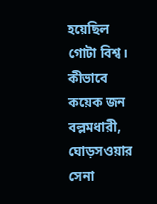হয়েছিল গোটা বিশ্ব। কীভাবে কয়েক জন বল্লমধারী, ঘোড়সওয়ার সেনা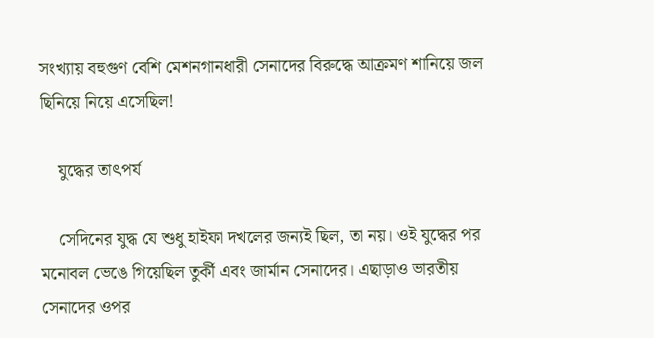সংখ্যায় বহুগুণ বেশি মেশনগানধারী সেনাদের বিরুদ্ধে আক্রমণ শানিয়ে জল ছিনিয়ে নিয়ে এসেছিল!

    যুদ্ধের তাৎপর্য

    সেদিনের যুদ্ধ যে শুধু হাইফা দখলের জন্যই ছিল, তা নয়। ওই যুদ্ধের পর মনোবল ভেঙে গিয়েছিল তুর্কী এবং জার্মান সেনাদের। এছাড়াও ভারতীয় সেনাদের ওপর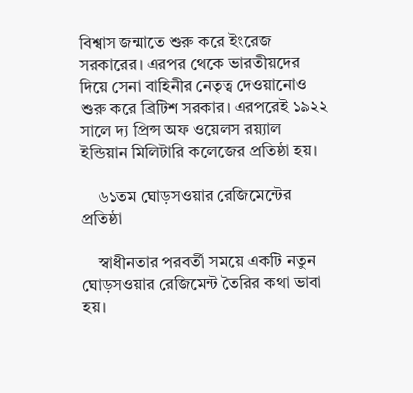বিশ্বাস জন্মাতে শুরু করে ইংরেজ সরকারের। এরপর থেকে ভারতীয়দের দিয়ে সেনা বাহিনীর নেতৃত্ব দেওয়ানোও শুরু করে ব্রিটিশ সরকার। এরপরেই ১৯২২ সালে দ্য প্রিন্স অফ ওয়েলস রয়্যাল ইন্ডিয়ান মিলিটারি কলেজের প্রতিষ্ঠা হয়।

    ৬১তম ঘোড়সওয়ার রেজিমেন্টের প্রতিষ্ঠা

    স্বাধীনতার পরবর্তী সময়ে একটি নতুন ঘোড়সওয়ার রেজিমেন্ট তৈরির কথা ভাবা হয়।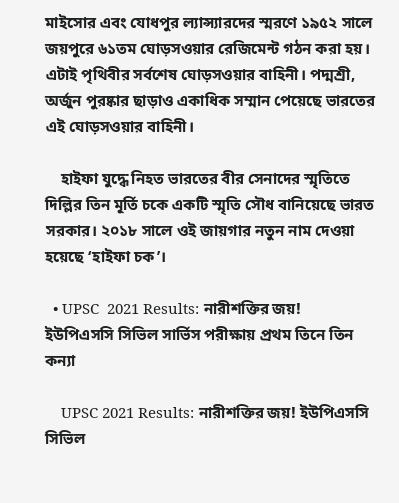মাইসোর এবং যোধপুর ল্যান্স্যারদের স্মরণে ১৯৫২ সালে জয়পুরে ৬১তম ঘোড়সওয়ার রেজিমেন্ট গঠন করা হয়। এটাই পৃথিবীর সর্বশেষ ঘোড়সওয়ার বাহিনী। পদ্মশ্রী, অর্জুন পুরষ্কার ছাড়াও একাধিক সম্মান পেয়েছে ভারতের এই ঘোড়সওয়ার বাহিনী।

    হাইফা যুদ্ধে নিহত ভারতের বীর সেনাদের স্মৃতিতে দিল্লির তিন মূর্তি চকে একটি স্মৃতি সৌধ বানিয়েছে ভারত সরকার। ২০১৮ সালে ওই জায়গার নতুন নাম দেওয়া হয়েছে ‘হাইফা চক’।

  • UPSC  2021 Results: নারীশক্তির জয়! ইউপিএসসি সিভিল সার্ভিস পরীক্ষায় প্রথম তিনে তিন কন্যা

    UPSC 2021 Results: নারীশক্তির জয়! ইউপিএসসি সিভিল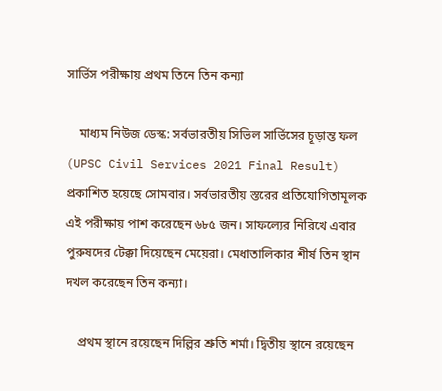সার্ভিস পরীক্ষায় প্রথম তিনে তিন কন্যা

    মাধ্যম নিউজ ডেস্ক: সর্বভারতীয় সিভিল সার্ভিসের চূড়ান্ত ফল (UPSC Civil Services 2021 Final Result) প্রকাশিত হয়েছে সোমবার। সর্বভারতীয় স্তরের প্রতিযোগিতামূলক এই পরীক্ষায় পাশ করেছেন ৬৮৫ জন। সাফল্যের নিরিখে এবার পুরুষদের টেক্কা দিয়েছেন মেয়েরা। মেধাতালিকার শীর্ষ তিন স্থান দখল করেছেন তিন কন্যা।

    প্রথম স্থানে রয়েছেন দিল্লির শ্রুতি শর্মা। দ্বিতীয় স্থানে রয়েছেন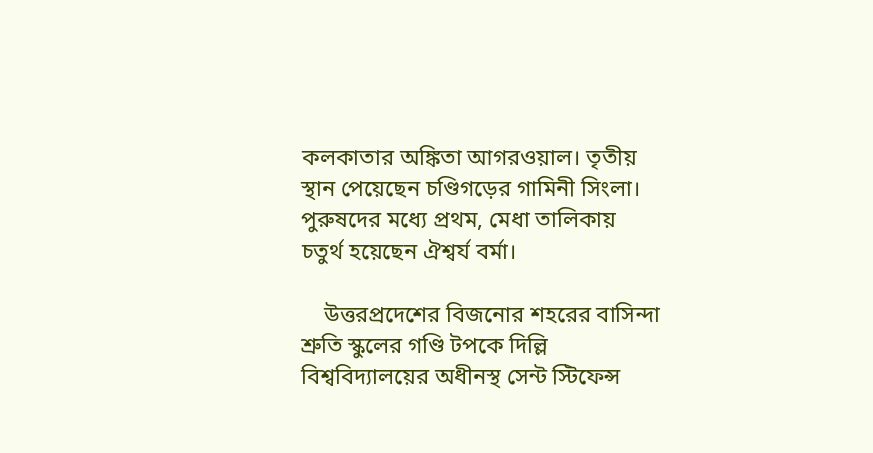কলকাতার অঙ্কিতা আগরওয়াল। তৃতীয় স্থান পেয়েছেন চণ্ডিগড়ের গামিনী সিংলা। পুরুষদের মধ্যে প্রথম, মেধা তালিকায় চতুর্থ হয়েছেন ঐশ্বর্য বর্মা।

    উত্তরপ্রদেশের বিজনোর শহরের বাসিন্দা শ্রুতি স্কুলের গণ্ডি টপকে দিল্লি বিশ্ববিদ্যালয়ের অধীনস্থ সেন্ট স্টিফেন্স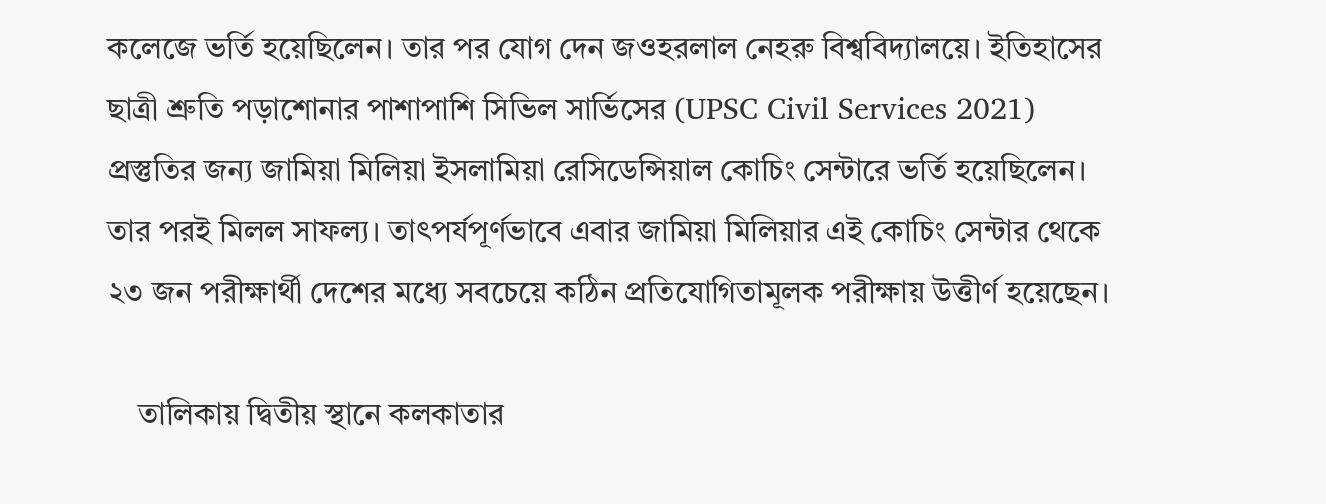কলেজে ভর্তি হয়েছিলেন। তার পর যোগ দেন জওহরলাল নেহরু বিশ্ববিদ্যালয়ে। ইতিহাসের ছাত্রী শ্রুতি পড়াশোনার পাশাপাশি সিভিল সার্ভিসের (UPSC Civil Services 2021) প্রস্তুতির জন্য জামিয়া মিলিয়া ইসলামিয়া রেসিডেন্সিয়াল কোচিং সেন্টারে ভর্তি হয়েছিলেন। তার পরই মিলল সাফল্য। তাৎপর্যপূর্ণভাবে এবার জামিয়া মিলিয়ার এই কোচিং সেন্টার থেকে ২৩ জন পরীক্ষার্থী দেশের মধ্যে সবচেয়ে কঠিন প্রতিযোগিতামূলক পরীক্ষায় উত্তীর্ণ হয়েছেন।

    তালিকায় দ্বিতীয় স্থানে কলকাতার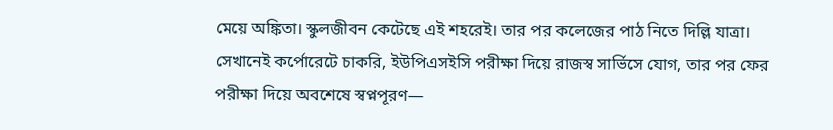মেয়ে অঙ্কিতা। স্কুলজীবন কেটেছে এই শহরেই। তার পর কলেজের পাঠ নিতে দিল্লি যাত্রা। সেখানেই কর্পোরেটে চাকরি, ইউপিএসইসি পরীক্ষা দিয়ে রাজস্ব সার্ভিসে যোগ, তার পর ফের পরীক্ষা দিয়ে অবশেষে স্বপ্নপূরণ—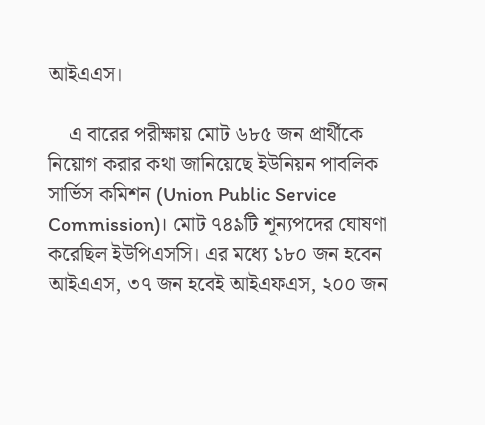আইএএস।

    এ বারের পরীক্ষায় মোট ৬৮৫ জন প্রার্থীকে নিয়োগ করার কথা জানিয়েছে ইউনিয়ন পাবলিক সার্ভিস কমিশন (Union Public Service Commission)। মোট ৭৪৯টি শূন্যপদের ঘোষণা করেছিল ইউপিএসসি। এর মধ্যে ১৮০ জন হবেন আইএএস, ৩৭ জন হবেই আইএফএস, ২০০ জন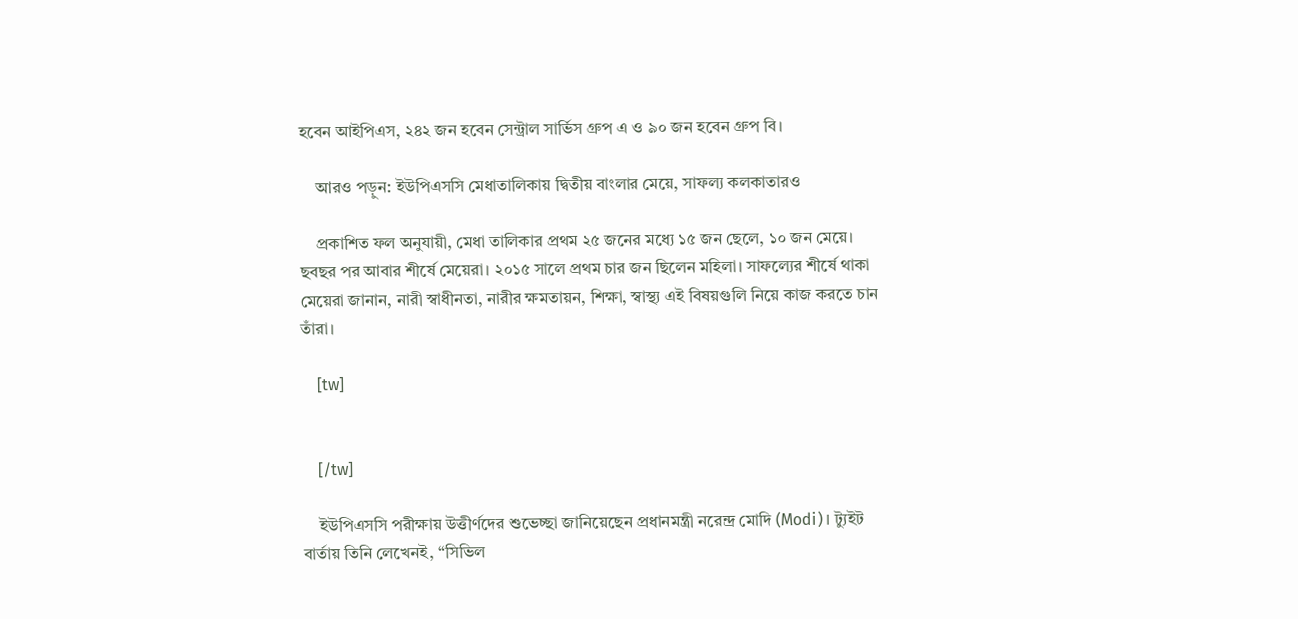হবেন আইপিএস, ২৪২ জন হবেন সেন্ট্রাল সার্ভিস গ্রুপ এ ও ৯০ জন হবেন গ্রুপ বি।

    আরও পড়ুন: ইউপিএসসি মেধাতালিকায় দ্বিতীয় বাংলার মেয়ে, সাফল্য কলকাতারও

    প্রকাশিত ফল অনুযায়ী, মেধা তালিকার প্রথম ২৫ জনের মধ্যে ১৫ জন ছেলে, ১০ জন মেয়ে। ছবছর পর আবার শীর্ষে মেয়েরা। ২০১৫ সালে প্রথম চার জন ছিলেন মহিলা। সাফল্যের শীর্ষে থাকা মেয়েরা জানান, নারী স্বাধীনতা, নারীর ক্ষমতায়ন, শিক্ষা, স্বাস্থ্য এই বিষয়গুলি নিয়ে কাজ করতে চান তাঁরা।

    [tw]


    [/tw]

    ইউপিএসসি পরীক্ষায় উত্তীর্ণদের শুভেচ্ছা জানিয়েছেন প্রধানমন্ত্রী নরেন্দ্র মোদি (Modi)। ট্যুইট বার্তায় তিনি লেখেনই, “সিভিল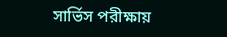সার্ভিস পরীক্ষায়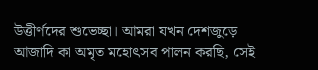উত্তীর্ণদের শুভেচ্ছা। আমরা যখন দেশজুড়ে আজাদি কা অমৃত মহোৎসব পালন করছি, সেই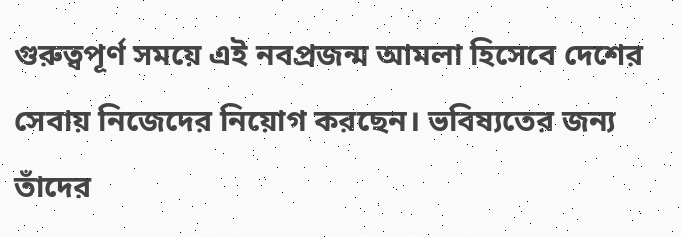গুরুত্বপূর্ণ সময়ে এই নবপ্রজন্ম আমলা হিসেবে দেশের সেবায় নিজেদের নিয়োগ করছেন। ভবিষ্যতের জন্য তাঁদের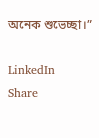অনেক শুভেচ্ছা।”

LinkedIn
Share